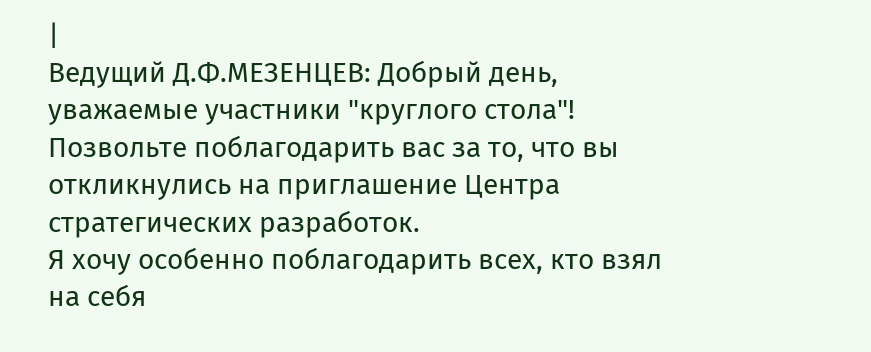|
Ведущий Д.Ф.МЕЗЕНЦЕВ: Добрый день, уважаемые участники "круглого стола"! Позвольте поблагодарить вас за то, что вы откликнулись на приглашение Центра стратегических разработок.
Я хочу особенно поблагодарить всех, кто взял на себя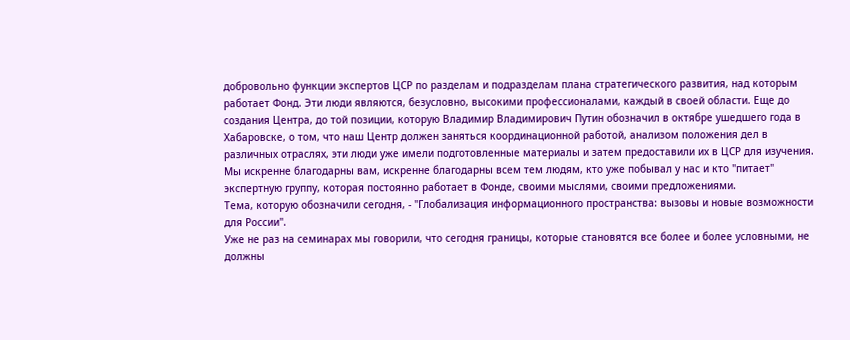добровольно функции экспертов ЦСР по разделам и подразделам плана стратегического развития, над которым работает Фонд. Эти люди являются, безусловно, высокими профессионалами, каждый в своей области. Еще до создания Центра, до той позиции, которую Владимир Владимирович Путин обозначил в октябре ушедшего года в Хабаровске, о том, что наш Центр должен заняться координационной работой, анализом положения дел в различных отраслях, эти люди уже имели подготовленные материалы и затем предоставили их в ЦСР для изучения.
Мы искренне благодарны вам, искренне благодарны всем тем людям, кто уже побывал у нас и кто "питает" экспертную группу, которая постоянно работает в Фонде, своими мыслями, своими предложениями.
Тема, которую обозначили сегодня, - "Глобализация информационного пространства: вызовы и новые возможности для России".
Уже не раз на семинарах мы говорили, что сегодня границы, которые становятся все более и более условными, не должны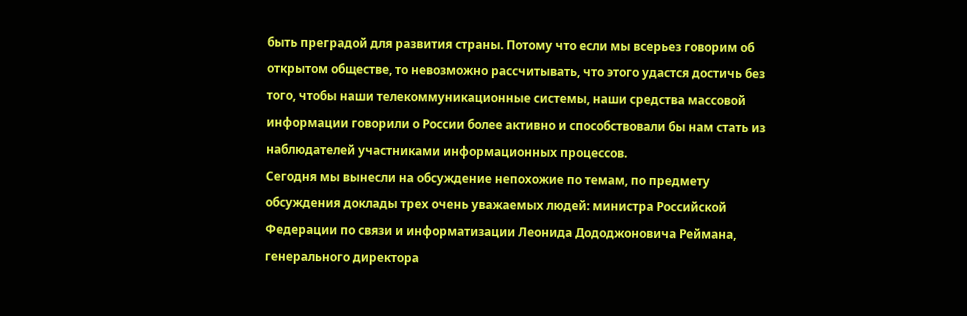быть преградой для развития страны. Потому что если мы всерьез говорим об открытом обществе, то невозможно рассчитывать, что этого удастся достичь без того, чтобы наши телекоммуникационные системы, наши средства массовой информации говорили о России более активно и способствовали бы нам стать из наблюдателей участниками информационных процессов.
Сегодня мы вынесли на обсуждение непохожие по темам, по предмету обсуждения доклады трех очень уважаемых людей: министра Российской Федерации по связи и информатизации Леонида Дододжоновича Реймана, генерального директора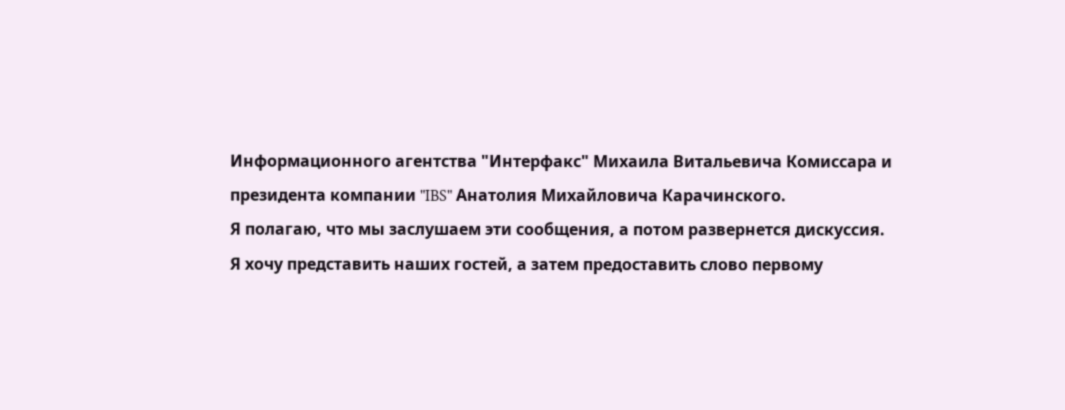Информационного агентства "Интерфакс" Михаила Витальевича Комиссара и президента компании "IBS" Анатолия Михайловича Карачинского.
Я полагаю, что мы заслушаем эти сообщения, а потом развернется дискуссия.
Я хочу представить наших гостей, а затем предоставить слово первому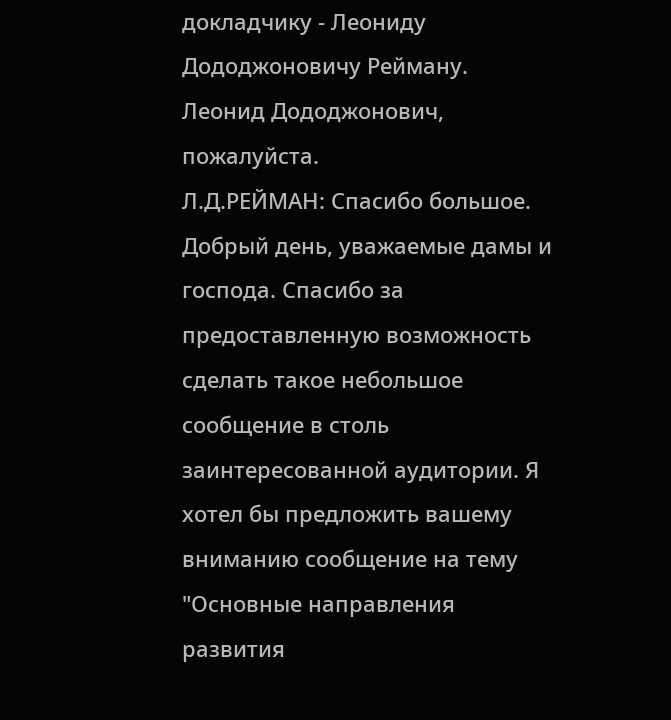докладчику - Леониду Дододжоновичу Рейману.
Леонид Дододжонович, пожалуйста.
Л.Д.РЕЙМАН: Спасибо большое.
Добрый день, уважаемые дамы и господа. Спасибо за предоставленную возможность сделать такое небольшое сообщение в столь заинтересованной аудитории. Я хотел бы предложить вашему вниманию сообщение на тему "Основные направления развития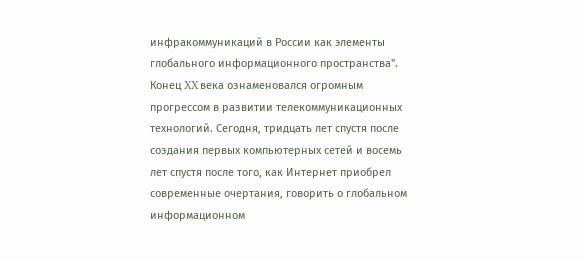инфракоммуникаций в России как элементы глобального информационного пространства".
Конец XX века ознаменовался огромным прогрессом в развитии телекоммуникационных технологий. Сегодня, тридцать лет спустя после создания первых компьютерных сетей и восемь лет спустя после того, как Интернет приобрел современные очертания, говорить о глобальном информационном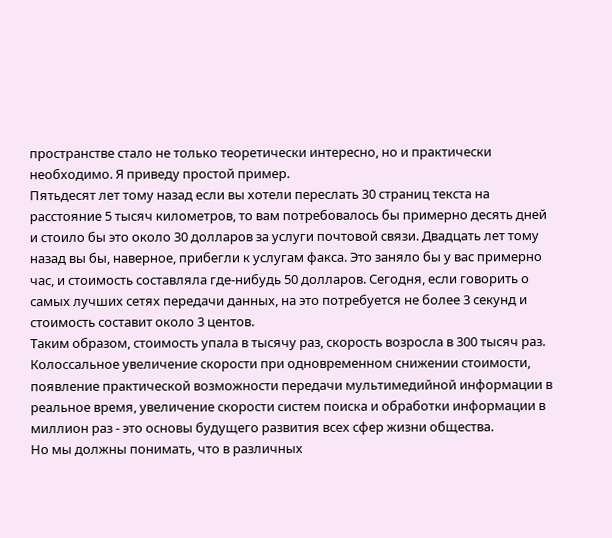пространстве стало не только теоретически интересно, но и практически необходимо. Я приведу простой пример.
Пятьдесят лет тому назад если вы хотели переслать 30 страниц текста на расстояние 5 тысяч километров, то вам потребовалось бы примерно десять дней и стоило бы это около 30 долларов за услуги почтовой связи. Двадцать лет тому назад вы бы, наверное, прибегли к услугам факса. Это заняло бы у вас примерно час, и стоимость составляла где-нибудь 50 долларов. Сегодня, если говорить о самых лучших сетях передачи данных, на это потребуется не более 3 секунд и стоимость составит около 3 центов.
Таким образом, стоимость упала в тысячу раз, скорость возросла в 300 тысяч раз. Колоссальное увеличение скорости при одновременном снижении стоимости, появление практической возможности передачи мультимедийной информации в реальное время, увеличение скорости систем поиска и обработки информации в миллион раз - это основы будущего развития всех сфер жизни общества.
Но мы должны понимать, что в различных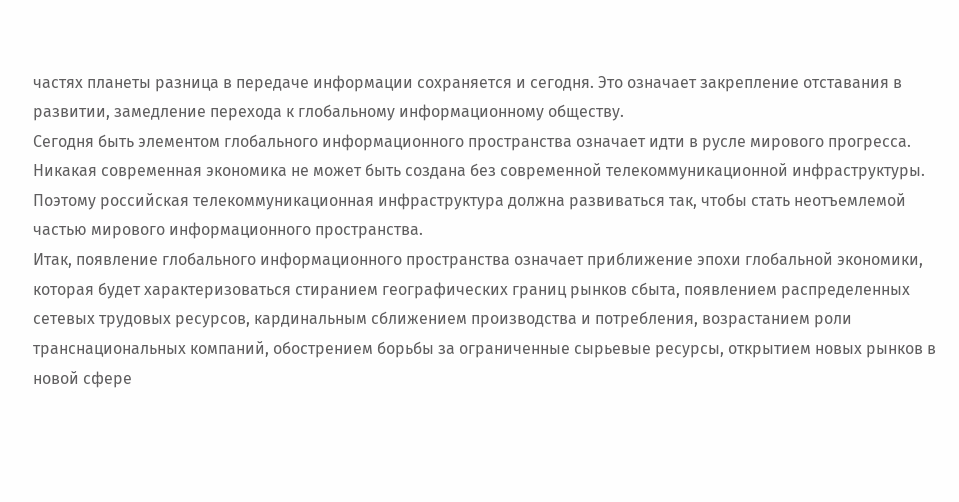частях планеты разница в передаче информации сохраняется и сегодня. Это означает закрепление отставания в развитии, замедление перехода к глобальному информационному обществу.
Сегодня быть элементом глобального информационного пространства означает идти в русле мирового прогресса. Никакая современная экономика не может быть создана без современной телекоммуникационной инфраструктуры. Поэтому российская телекоммуникационная инфраструктура должна развиваться так, чтобы стать неотъемлемой частью мирового информационного пространства.
Итак, появление глобального информационного пространства означает приближение эпохи глобальной экономики, которая будет характеризоваться стиранием географических границ рынков сбыта, появлением распределенных сетевых трудовых ресурсов, кардинальным сближением производства и потребления, возрастанием роли транснациональных компаний, обострением борьбы за ограниченные сырьевые ресурсы, открытием новых рынков в новой сфере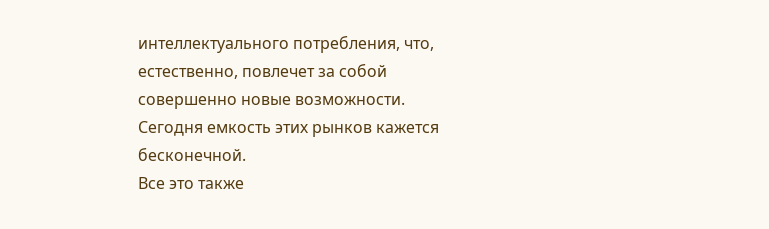интеллектуального потребления, что, естественно, повлечет за собой совершенно новые возможности. Сегодня емкость этих рынков кажется бесконечной.
Все это также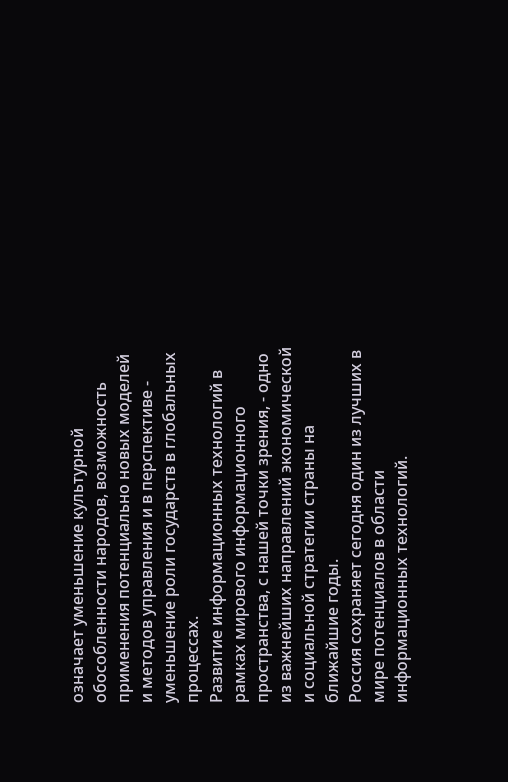означает уменьшение культурной обособленности народов, возможность применения потенциально новых моделей и методов управления и в перспективе - уменьшение роли государств в глобальных процессах.
Развитие информационных технологий в рамках мирового информационного пространства, с нашей точки зрения, - одно из важнейших направлений экономической и социальной стратегии страны на ближайшие годы.
Россия сохраняет сегодня один из лучших в мире потенциалов в области информационных технологий.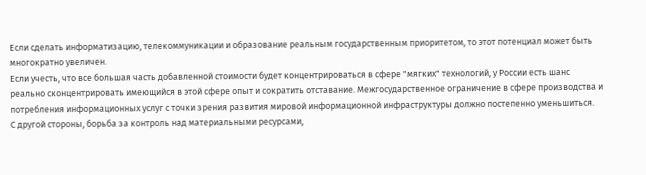Если сделать информатизацию, телекоммуникации и образование реальным государственным приоритетом, то этот потенциал может быть многократно увеличен.
Если учесть, что все большая часть добавленной стоимости будет концентрироваться в сфере "мягких" технологий, у России есть шанс реально сконцентрировать имеющийся в этой сфере опыт и сократить отставание. Межгосударственное ограничение в сфере производства и потребления информационных услуг с точки зрения развития мировой информационной инфраструктуры должно постепенно уменьшиться.
С другой стороны, борьба за контроль над материальными ресурсами,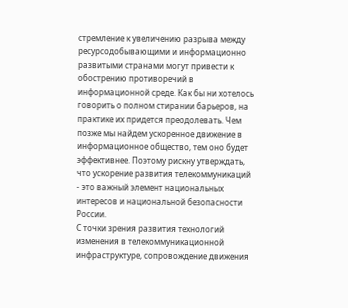стремление к увеличению разрыва между ресурсодобывающими и информационно развитыми странами могут привести к обострению противоречий в информационной среде. Как бы ни хотелось говорить о полном стирании барьеров, на практике их придется преодолевать. Чем позже мы найдем ускоренное движение в информационное общество, тем оно будет эффективнее. Поэтому рискну утверждать, что ускорение развития телекоммуникаций - это важный элемент национальных интересов и национальной безопасности России.
С точки зрения развития технологий изменения в телекоммуникационной инфраструктуре, сопровождение движения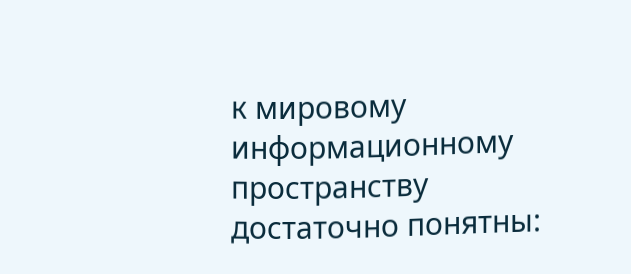к мировому информационному пространству достаточно понятны: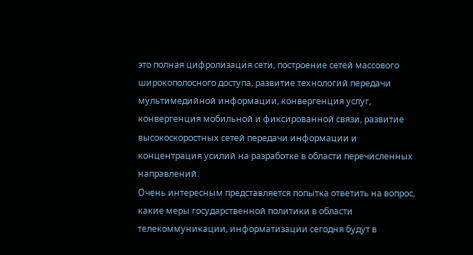это полная цифролизация сети, построение сетей массового широкополосного доступа, развитие технологий передачи мультимедийной информации, конвергенция услуг, конвергенция мобильной и фиксированной связи, развитие высокоскоростных сетей передачи информации и концентрация усилий на разработке в области перечисленных направлений.
Очень интересным представляется попытка ответить на вопрос, какие меры государственной политики в области телекоммуникации, информатизации сегодня будут в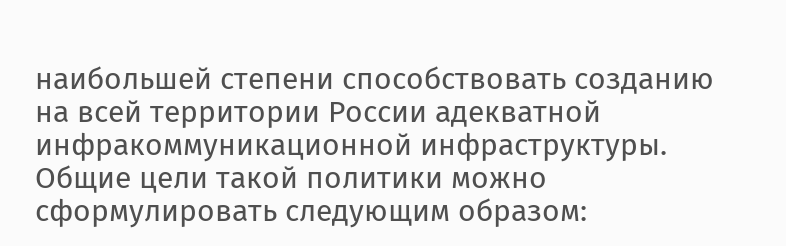наибольшей степени способствовать созданию на всей территории России адекватной инфракоммуникационной инфраструктуры.
Общие цели такой политики можно сформулировать следующим образом: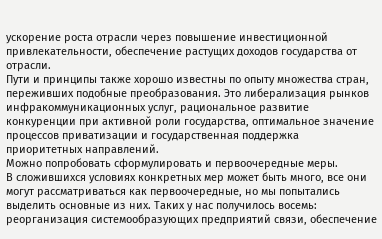ускорение роста отрасли через повышение инвестиционной привлекательности, обеспечение растущих доходов государства от отрасли.
Пути и принципы также хорошо известны по опыту множества стран, переживших подобные преобразования. Это либерализация рынков инфракоммуникационных услуг, рациональное развитие конкуренции при активной роли государства, оптимальное значение процессов приватизации и государственная поддержка приоритетных направлений.
Можно попробовать сформулировать и первоочередные меры.
В сложившихся условиях конкретных мер может быть много, все они могут рассматриваться как первоочередные, но мы попытались выделить основные из них. Таких у нас получилось восемь: реорганизация системообразующих предприятий связи, обеспечение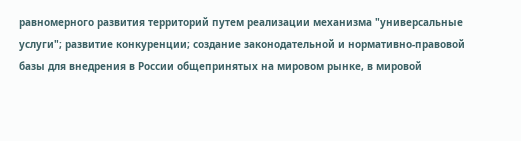равномерного развития территорий путем реализации механизма "универсальные услуги"; развитие конкуренции; создание законодательной и нормативно-правовой базы для внедрения в России общепринятых на мировом рынке, в мировой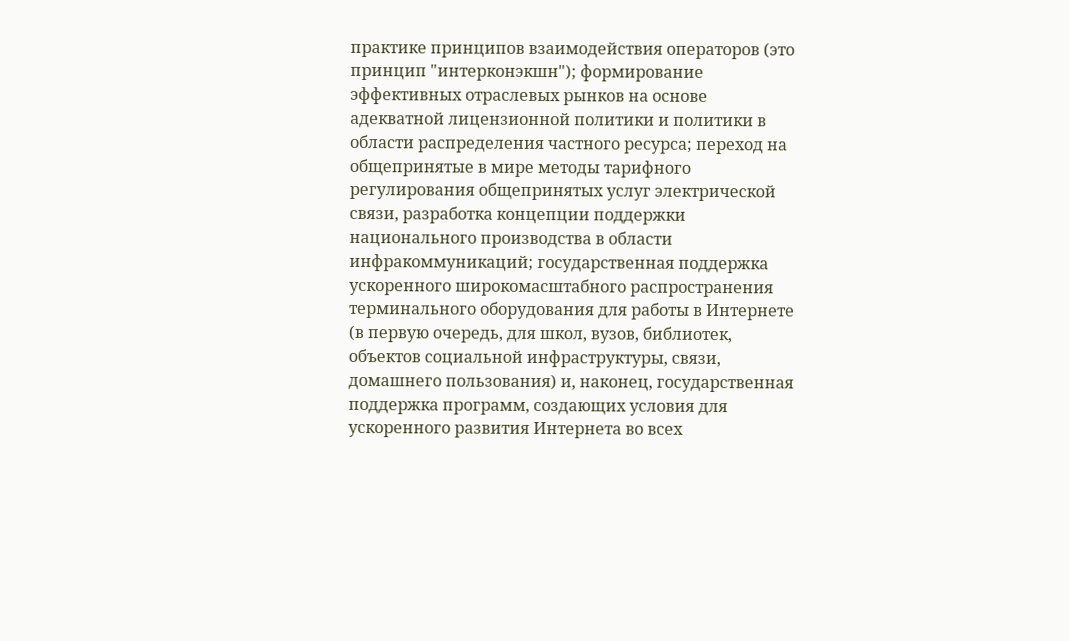практике принципов взаимодействия операторов (это принцип "интерконэкшн"); формирование эффективных отраслевых рынков на основе адекватной лицензионной политики и политики в области распределения частного ресурса; переход на общепринятые в мире методы тарифного регулирования общепринятых услуг электрической связи, разработка концепции поддержки национального производства в области инфракоммуникаций; государственная поддержка ускоренного широкомасштабного распространения терминального оборудования для работы в Интернете (в первую очередь, для школ, вузов, библиотек, объектов социальной инфраструктуры, связи, домашнего пользования) и, наконец, государственная поддержка программ, создающих условия для ускоренного развития Интернета во всех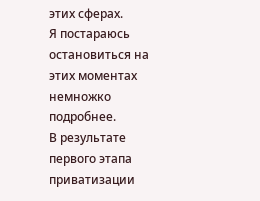этих сферах.
Я постараюсь остановиться на этих моментах немножко подробнее.
В результате первого этапа приватизации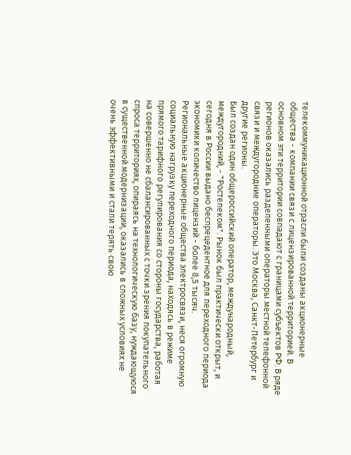телекоммуникационной отрасли были созданы акционерные общества - компании связи с лицензированной территорией. В основном эти территории совпадают с границами субъектов РФ. В ряде регионов оказались разделенными операторы местной телефонной связи и междугородние операторы. Это Москва, Санкт-Петербург и другие регионы.
Был создан один общероссийский оператор, международный, междугородний, - "Ростелеком". Рынок был практически открыт, и сегодня в России выдано беспрецедентное для переходного периода экономики количество лицензий - более 8,5 тысяч.
Региональные акционерные общества электросвязи, неся огромную социальную нагрузку переходного периода, находясь в режиме прямого тарифного регулирования со стороны государства, работая на совершенно не сбалансированных с точки зрения покупательного спроса территориях, опираясь на технологическую базу, нуждающуюся в существенной модернизации, оказались в сложных условиях не очень эффективными и стали терять свою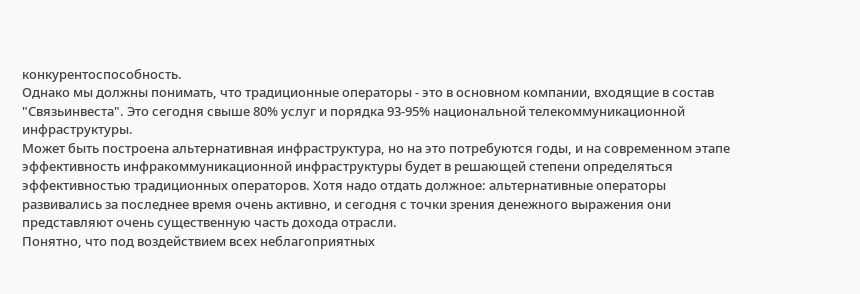конкурентоспособность.
Однако мы должны понимать, что традиционные операторы - это в основном компании, входящие в состав "Связьинвеста". Это сегодня свыше 80% услуг и порядка 93-95% национальной телекоммуникационной инфраструктуры.
Может быть построена альтернативная инфраструктура, но на это потребуются годы, и на современном этапе эффективность инфракоммуникационной инфраструктуры будет в решающей степени определяться эффективностью традиционных операторов. Хотя надо отдать должное: альтернативные операторы развивались за последнее время очень активно, и сегодня с точки зрения денежного выражения они представляют очень существенную часть дохода отрасли.
Понятно, что под воздействием всех неблагоприятных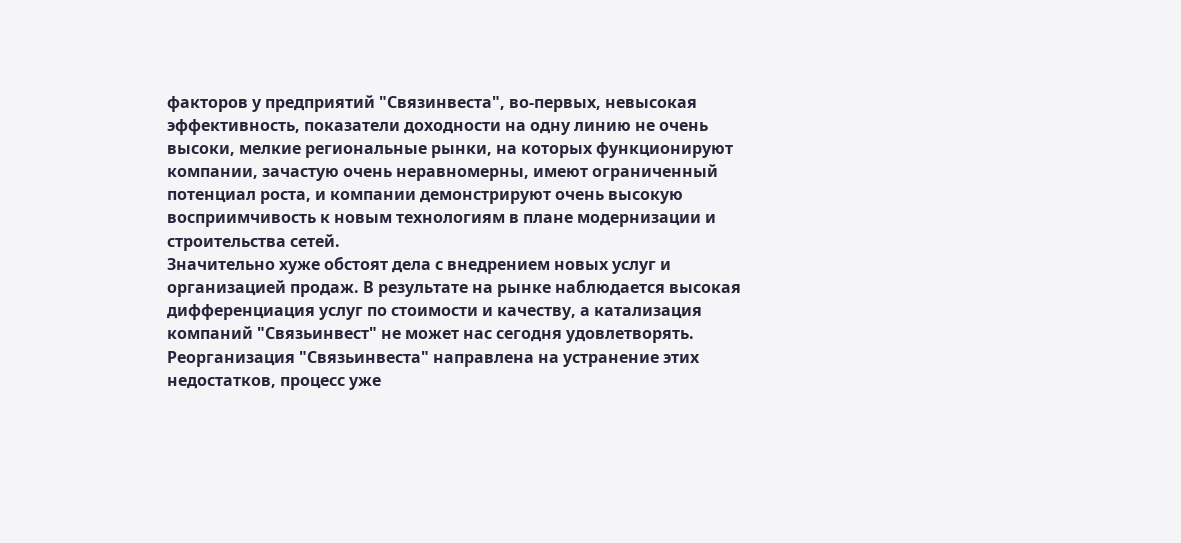факторов у предприятий "Связинвеста", во-первых, невысокая эффективность, показатели доходности на одну линию не очень высоки, мелкие региональные рынки, на которых функционируют компании, зачастую очень неравномерны, имеют ограниченный потенциал роста, и компании демонстрируют очень высокую восприимчивость к новым технологиям в плане модернизации и строительства сетей.
Значительно хуже обстоят дела с внедрением новых услуг и организацией продаж. В результате на рынке наблюдается высокая дифференциация услуг по стоимости и качеству, а катализация компаний "Связьинвест" не может нас сегодня удовлетворять.
Реорганизация "Связьинвеста" направлена на устранение этих недостатков, процесс уже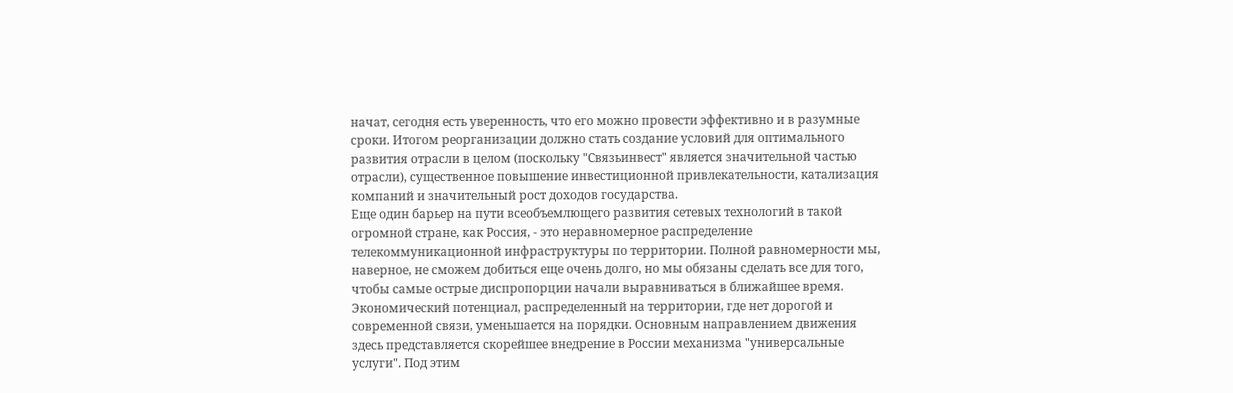начат, сегодня есть уверенность, что его можно провести эффективно и в разумные сроки. Итогом реорганизации должно стать создание условий для оптимального развития отрасли в целом (поскольку "Связьинвест" является значительной частью отрасли), существенное повышение инвестиционной привлекательности, катализация компаний и значительный рост доходов государства.
Еще один барьер на пути всеобъемлющего развития сетевых технологий в такой огромной стране, как Россия, - это неравномерное распределение телекоммуникационной инфраструктуры по территории. Полной равномерности мы, наверное, не сможем добиться еще очень долго, но мы обязаны сделать все для того, чтобы самые острые диспропорции начали выравниваться в ближайшее время.
Экономический потенциал, распределенный на территории, где нет дорогой и современной связи, уменьшается на порядки. Основным направлением движения здесь представляется скорейшее внедрение в России механизма "универсальные услуги". Под этим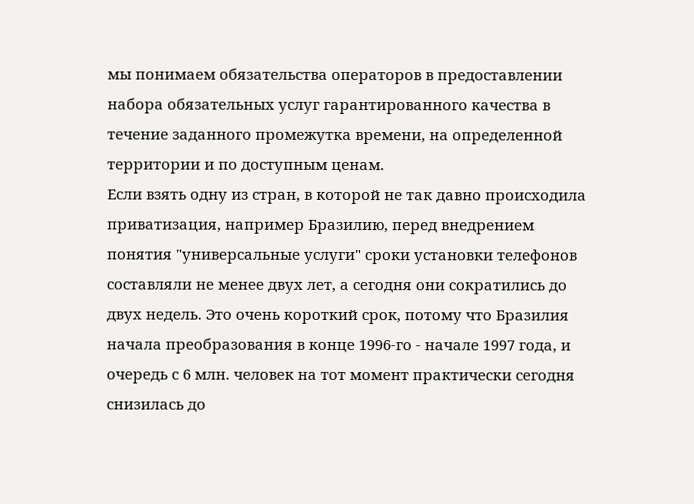мы понимаем обязательства операторов в предоставлении набора обязательных услуг гарантированного качества в течение заданного промежутка времени, на определенной территории и по доступным ценам.
Если взять одну из стран, в которой не так давно происходила приватизация, например Бразилию, перед внедрением понятия "универсальные услуги" сроки установки телефонов составляли не менее двух лет, а сегодня они сократились до двух недель. Это очень короткий срок, потому что Бразилия начала преобразования в конце 1996-го - начале 1997 года, и очередь с 6 млн. человек на тот момент практически сегодня снизилась до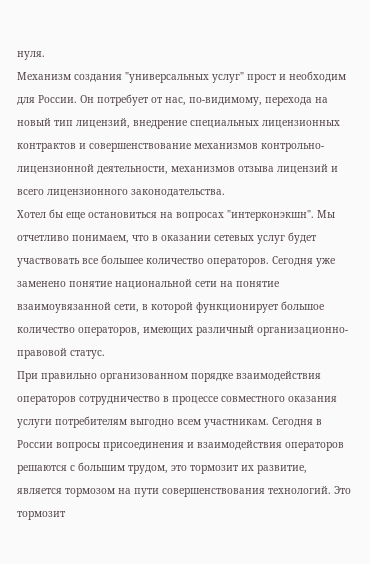нуля.
Механизм создания "универсальных услуг" прост и необходим для России. Он потребует от нас, по-видимому, перехода на новый тип лицензий, внедрение специальных лицензионных контрактов и совершенствование механизмов контрольно-лицензионной деятельности, механизмов отзыва лицензий и всего лицензионного законодательства.
Хотел бы еще остановиться на вопросах "интерконэкшн". Мы отчетливо понимаем, что в оказании сетевых услуг будет участвовать все большее количество операторов. Сегодня уже заменено понятие национальной сети на понятие взаимоувязанной сети, в которой функционирует большое количество операторов, имеющих различный организационно-правовой статус.
При правильно организованном порядке взаимодействия операторов сотрудничество в процессе совместного оказания услуги потребителям выгодно всем участникам. Сегодня в России вопросы присоединения и взаимодействия операторов решаются с большим трудом, это тормозит их развитие, является тормозом на пути совершенствования технологий. Это тормозит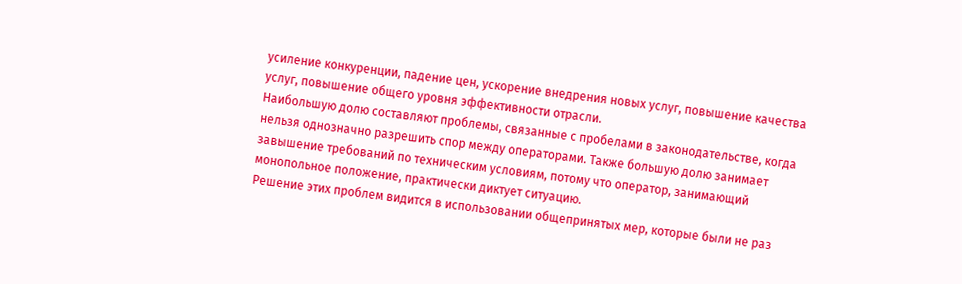усиление конкуренции, падение цен, ускорение внедрения новых услуг, повышение качества услуг, повышение общего уровня эффективности отрасли.
Наибольшую долю составляют проблемы, связанные с пробелами в законодательстве, когда нельзя однозначно разрешить спор между операторами. Также большую долю занимает завышение требований по техническим условиям, потому что оператор, занимающий монопольное положение, практически диктует ситуацию.
Решение этих проблем видится в использовании общепринятых мер, которые были не раз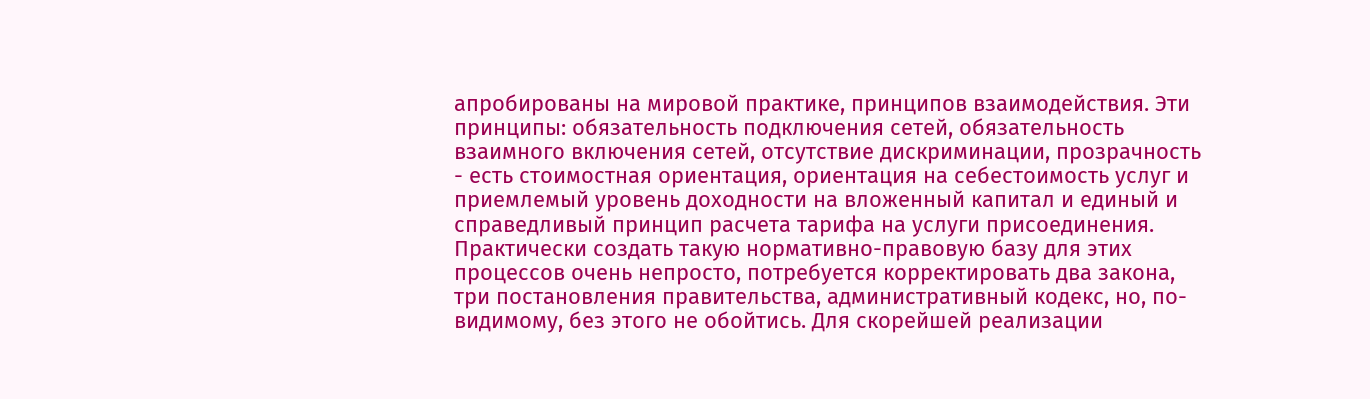апробированы на мировой практике, принципов взаимодействия. Эти принципы: обязательность подключения сетей, обязательность взаимного включения сетей, отсутствие дискриминации, прозрачность - есть стоимостная ориентация, ориентация на себестоимость услуг и приемлемый уровень доходности на вложенный капитал и единый и справедливый принцип расчета тарифа на услуги присоединения.
Практически создать такую нормативно-правовую базу для этих процессов очень непросто, потребуется корректировать два закона, три постановления правительства, административный кодекс, но, по-видимому, без этого не обойтись. Для скорейшей реализации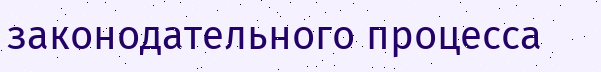законодательного процесса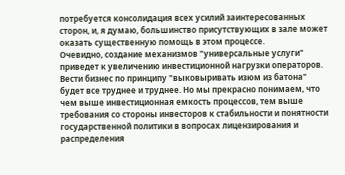потребуется консолидация всех усилий заинтересованных сторон, и, я думаю, большинство присутствующих в зале может оказать существенную помощь в этом процессе.
Очевидно, создание механизмов "универсальные услуги" приведет к увеличению инвестиционной нагрузки операторов. Вести бизнес по принципу "выковыривать изюм из батона" будет все труднее и труднее. Но мы прекрасно понимаем, что чем выше инвестиционная емкость процессов, тем выше требования со стороны инвесторов к стабильности и понятности государственной политики в вопросах лицензирования и распределения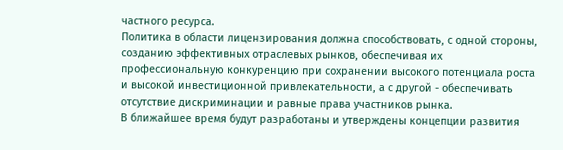частного ресурса.
Политика в области лицензирования должна способствовать, с одной стороны, созданию эффективных отраслевых рынков, обеспечивая их профессиональную конкуренцию при сохранении высокого потенциала роста и высокой инвестиционной привлекательности, а с другой - обеспечивать отсутствие дискриминации и равные права участников рынка.
В ближайшее время будут разработаны и утверждены концепции развития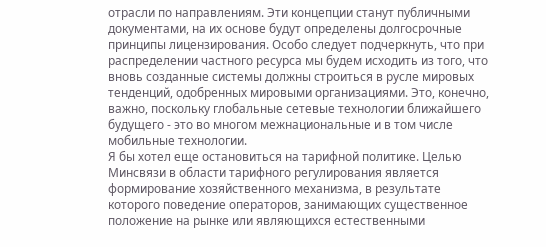отрасли по направлениям. Эти концепции станут публичными документами, на их основе будут определены долгосрочные принципы лицензирования. Особо следует подчеркнуть, что при распределении частного ресурса мы будем исходить из того, что вновь созданные системы должны строиться в русле мировых тенденций, одобренных мировыми организациями. Это, конечно, важно, поскольку глобальные сетевые технологии ближайшего будущего - это во многом межнациональные и в том числе мобильные технологии.
Я бы хотел еще остановиться на тарифной политике. Целью Минсвязи в области тарифного регулирования является формирование хозяйственного механизма, в результате которого поведение операторов, занимающих существенное положение на рынке или являющихся естественными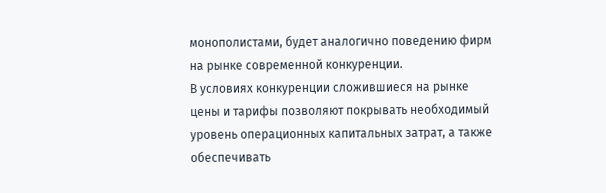монополистами, будет аналогично поведению фирм на рынке современной конкуренции.
В условиях конкуренции сложившиеся на рынке цены и тарифы позволяют покрывать необходимый уровень операционных капитальных затрат, а также обеспечивать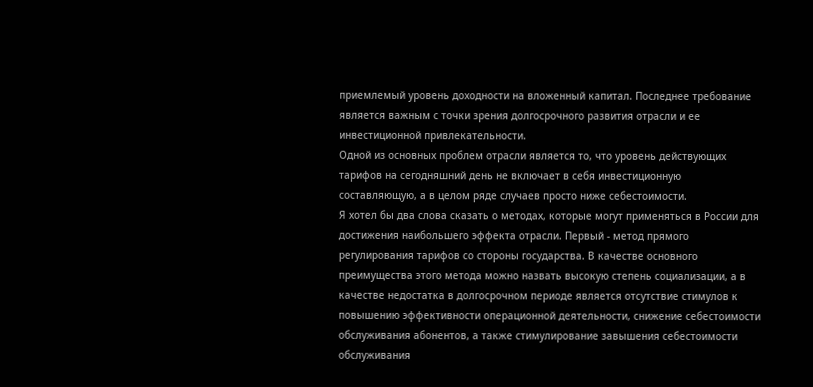приемлемый уровень доходности на вложенный капитал. Последнее требование является важным с точки зрения долгосрочного развития отрасли и ее инвестиционной привлекательности.
Одной из основных проблем отрасли является то, что уровень действующих тарифов на сегодняшний день не включает в себя инвестиционную составляющую, а в целом ряде случаев просто ниже себестоимости.
Я хотел бы два слова сказать о методах, которые могут применяться в России для достижения наибольшего эффекта отрасли. Первый - метод прямого регулирования тарифов со стороны государства. В качестве основного преимущества этого метода можно назвать высокую степень социализации, а в качестве недостатка в долгосрочном периоде является отсутствие стимулов к повышению эффективности операционной деятельности, снижение себестоимости обслуживания абонентов, а также стимулирование завышения себестоимости обслуживания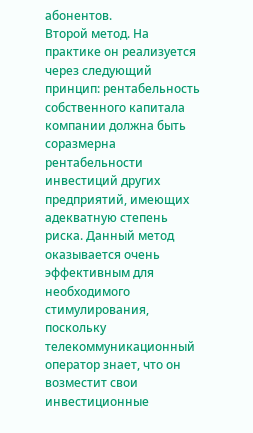абонентов.
Второй метод. На практике он реализуется через следующий принцип: рентабельность собственного капитала компании должна быть соразмерна рентабельности инвестиций других предприятий, имеющих адекватную степень риска. Данный метод оказывается очень эффективным для необходимого стимулирования, поскольку телекоммуникационный оператор знает, что он возместит свои инвестиционные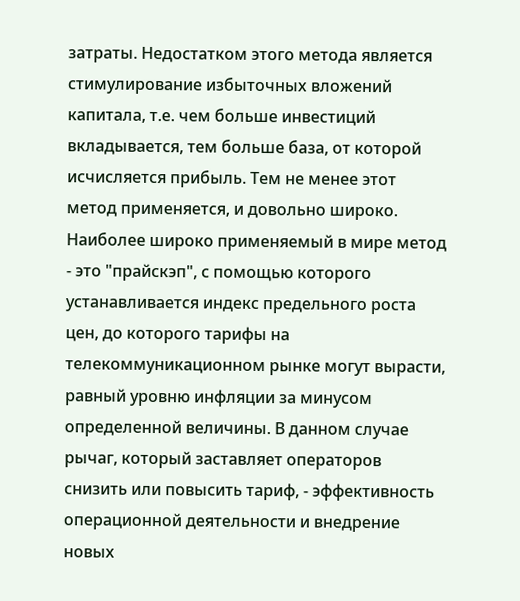затраты. Недостатком этого метода является стимулирование избыточных вложений капитала, т.е. чем больше инвестиций вкладывается, тем больше база, от которой исчисляется прибыль. Тем не менее этот метод применяется, и довольно широко.
Наиболее широко применяемый в мире метод - это "прайскэп", с помощью которого устанавливается индекс предельного роста цен, до которого тарифы на телекоммуникационном рынке могут вырасти, равный уровню инфляции за минусом определенной величины. В данном случае рычаг, который заставляет операторов снизить или повысить тариф, - эффективность операционной деятельности и внедрение новых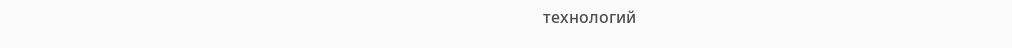технологий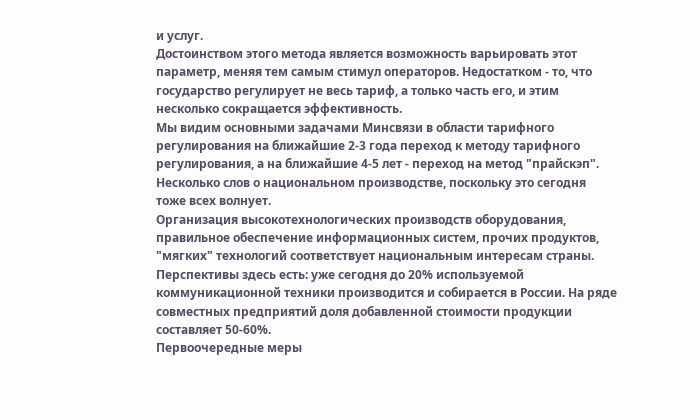и услуг.
Достоинством этого метода является возможность варьировать этот параметр, меняя тем самым стимул операторов. Недостатком - то, что государство регулирует не весь тариф, а только часть его, и этим несколько сокращается эффективность.
Мы видим основными задачами Минсвязи в области тарифного регулирования на ближайшие 2-3 года переход к методу тарифного регулирования, а на ближайшие 4-5 лет - переход на метод "прайскэп".
Несколько слов о национальном производстве, поскольку это сегодня тоже всех волнует.
Организация высокотехнологических производств оборудования, правильное обеспечение информационных систем, прочих продуктов, "мягких" технологий соответствует национальным интересам страны. Перспективы здесь есть: уже сегодня до 20% используемой коммуникационной техники производится и собирается в России. На ряде совместных предприятий доля добавленной стоимости продукции составляет 50-60%.
Первоочередные меры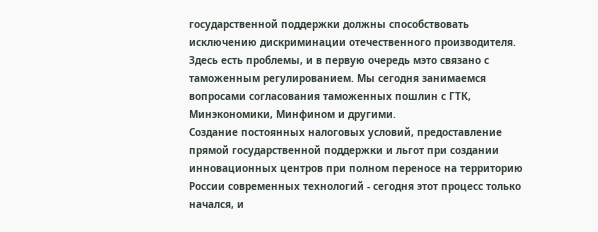государственной поддержки должны способствовать исключению дискриминации отечественного производителя. Здесь есть проблемы, и в первую очередь мэто связано с таможенным регулированием. Мы сегодня занимаемся вопросами согласования таможенных пошлин с ГТК, Минэкономики, Минфином и другими.
Создание постоянных налоговых условий, предоставление прямой государственной поддержки и льгот при создании инновационных центров при полном переносе на территорию России современных технологий - сегодня этот процесс только начался, и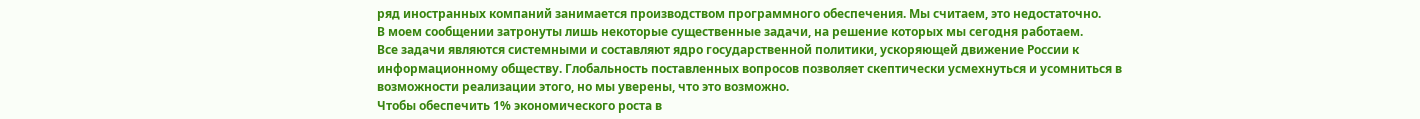ряд иностранных компаний занимается производством программного обеспечения. Мы считаем, это недостаточно.
В моем сообщении затронуты лишь некоторые существенные задачи, на решение которых мы сегодня работаем.
Все задачи являются системными и составляют ядро государственной политики, ускоряющей движение России к информационному обществу. Глобальность поставленных вопросов позволяет скептически усмехнуться и усомниться в возможности реализации этого, но мы уверены, что это возможно.
Чтобы обеспечить 1% экономического роста в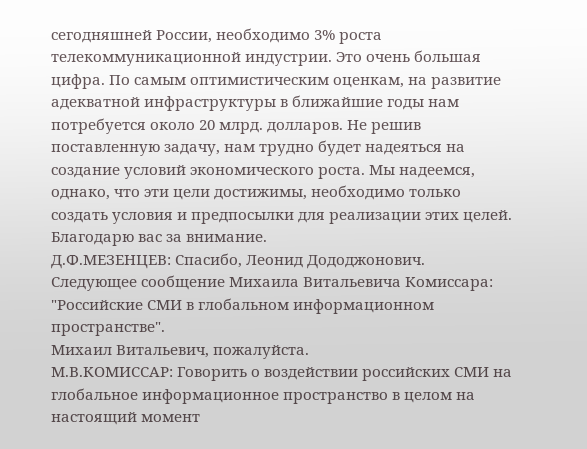сегодняшней России, необходимо 3% роста телекоммуникационной индустрии. Это очень большая цифра. По самым оптимистическим оценкам, на развитие адекватной инфраструктуры в ближайшие годы нам потребуется около 20 млрд. долларов. Не решив поставленную задачу, нам трудно будет надеяться на создание условий экономического роста. Мы надеемся, однако, что эти цели достижимы, необходимо только создать условия и предпосылки для реализации этих целей.
Благодарю вас за внимание.
Д.Ф.МЕЗЕНЦЕВ: Спасибо, Леонид Дододжонович.
Следующее сообщение Михаила Витальевича Комиссара: "Российские СМИ в глобальном информационном пространстве".
Михаил Витальевич, пожалуйста.
М.В.КОМИССАР: Говорить о воздействии российских СМИ на глобальное информационное пространство в целом на настоящий момент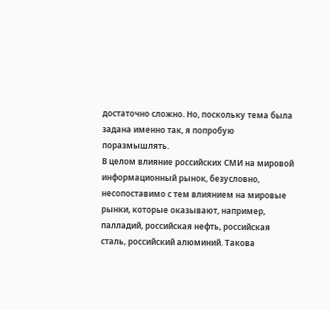достаточно сложно. Но, поскольку тема была задана именно так, я попробую поразмышлять.
В целом влияние российских СМИ на мировой информационный рынок, безусловно, несопоставимо с тем влиянием на мировые рынки, которые оказывают, например, палладий, российская нефть, российская сталь, российский алюминий. Такова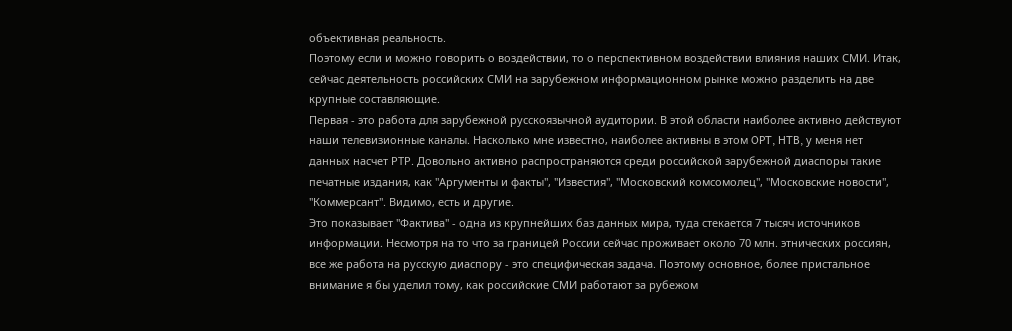объективная реальность.
Поэтому если и можно говорить о воздействии, то о перспективном воздействии влияния наших СМИ. Итак, сейчас деятельность российских СМИ на зарубежном информационном рынке можно разделить на две крупные составляющие.
Первая - это работа для зарубежной русскоязычной аудитории. В этой области наиболее активно действуют наши телевизионные каналы. Насколько мне известно, наиболее активны в этом OPT, HTB, у меня нет данных насчет РТР. Довольно активно распространяются среди российской зарубежной диаспоры такие печатные издания, как "Аргументы и факты", "Известия", "Московский комсомолец", "Московские новости", "Коммерсант". Видимо, есть и другие.
Это показывает "Фактива" - одна из крупнейших баз данных мира, туда стекается 7 тысяч источников информации. Несмотря на то что за границей России сейчас проживает около 70 млн. этнических россиян, все же работа на русскую диаспору - это специфическая задача. Поэтому основное, более пристальное внимание я бы уделил тому, как российские СМИ работают за рубежом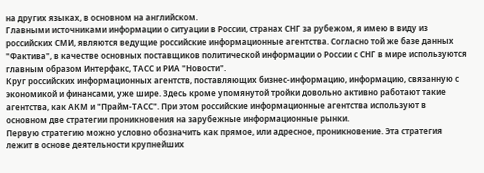на других языках, в основном на английском.
Главными источниками информации о ситуации в России, странах СНГ за рубежом, я имею в виду из российских СМИ, являются ведущие российские информационные агентства. Согласно той же базе данных "Фактива", в качестве основных поставщиков политической информации о России с СНГ в мире используются главным образом Интерфакс, ТАСС и РИА "Новости".
Круг российских информационных агентств, поставляющих бизнес-информацию, информацию, связанную с экономикой и финансами, уже шире. Здесь кроме упомянутой тройки довольно активно работают такие агентства, как АКМ и "Прайм-ТАСС". При этом российские информационные агентства используют в основном две стратегии проникновения на зарубежные информационные рынки.
Первую стратегию можно условно обозначить как прямое, или адресное, проникновение. Эта стратегия лежит в основе деятельности крупнейших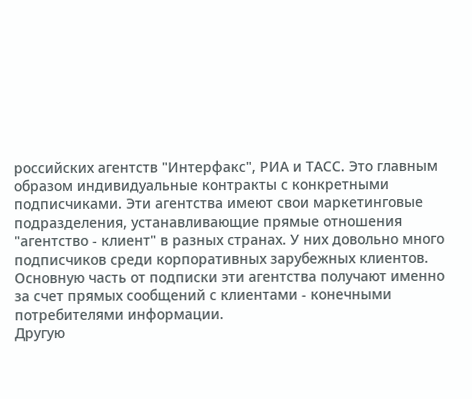российских агентств "Интерфакс", РИА и ТАСС. Это главным образом индивидуальные контракты с конкретными подписчиками. Эти агентства имеют свои маркетинговые подразделения, устанавливающие прямые отношения "агентство - клиент" в разных странах. У них довольно много подписчиков среди корпоративных зарубежных клиентов. Основную часть от подписки эти агентства получают именно за счет прямых сообщений с клиентами - конечными потребителями информации.
Другую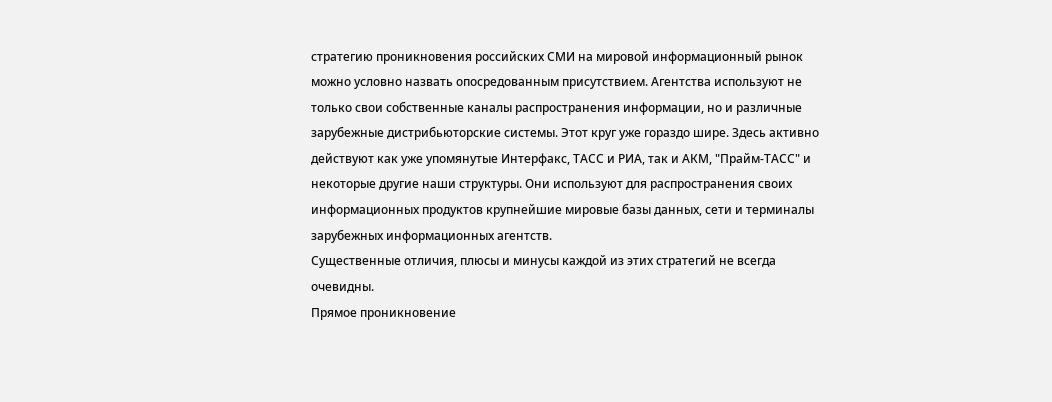стратегию проникновения российских СМИ на мировой информационный рынок можно условно назвать опосредованным присутствием. Агентства используют не только свои собственные каналы распространения информации, но и различные зарубежные дистрибьюторские системы. Этот круг уже гораздо шире. Здесь активно действуют как уже упомянутые Интерфакс, ТАСС и РИА, так и АКМ, "Прайм-ТАСС" и некоторые другие наши структуры. Они используют для распространения своих информационных продуктов крупнейшие мировые базы данных, сети и терминалы зарубежных информационных агентств.
Существенные отличия, плюсы и минусы каждой из этих стратегий не всегда очевидны.
Прямое проникновение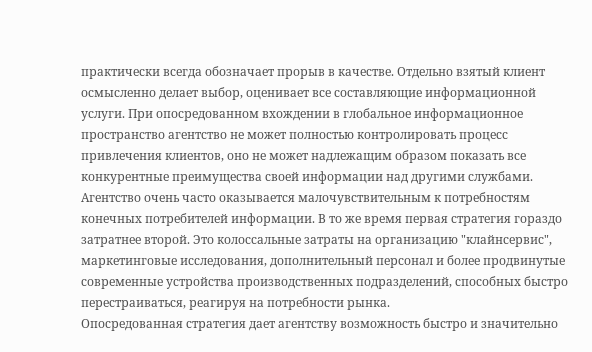практически всегда обозначает прорыв в качестве. Отдельно взятый клиент осмысленно делает выбор, оценивает все составляющие информационной услуги. При опосредованном вхождении в глобальное информационное пространство агентство не может полностью контролировать процесс привлечения клиентов, оно не может надлежащим образом показать все конкурентные преимущества своей информации над другими службами.
Агентство очень часто оказывается малочувствительным к потребностям конечных потребителей информации. В то же время первая стратегия гораздо затратнее второй. Это колоссальные затраты на организацию "клайнсервис", маркетинговые исследования, дополнительный персонал и более продвинутые современные устройства производственных подразделений, способных быстро перестраиваться, реагируя на потребности рынка.
Опосредованная стратегия дает агентству возможность быстро и значительно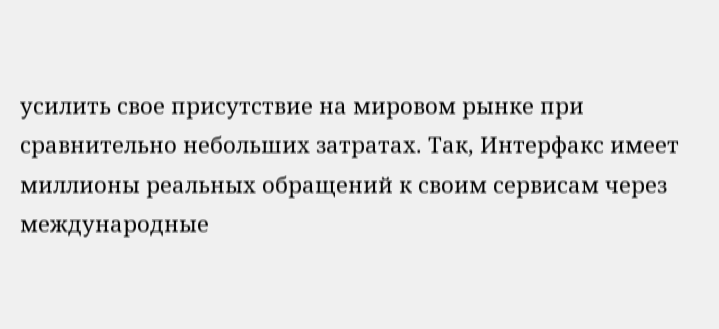усилить свое присутствие на мировом рынке при сравнительно небольших затратах. Так, Интерфакс имеет миллионы реальных обращений к своим сервисам через международные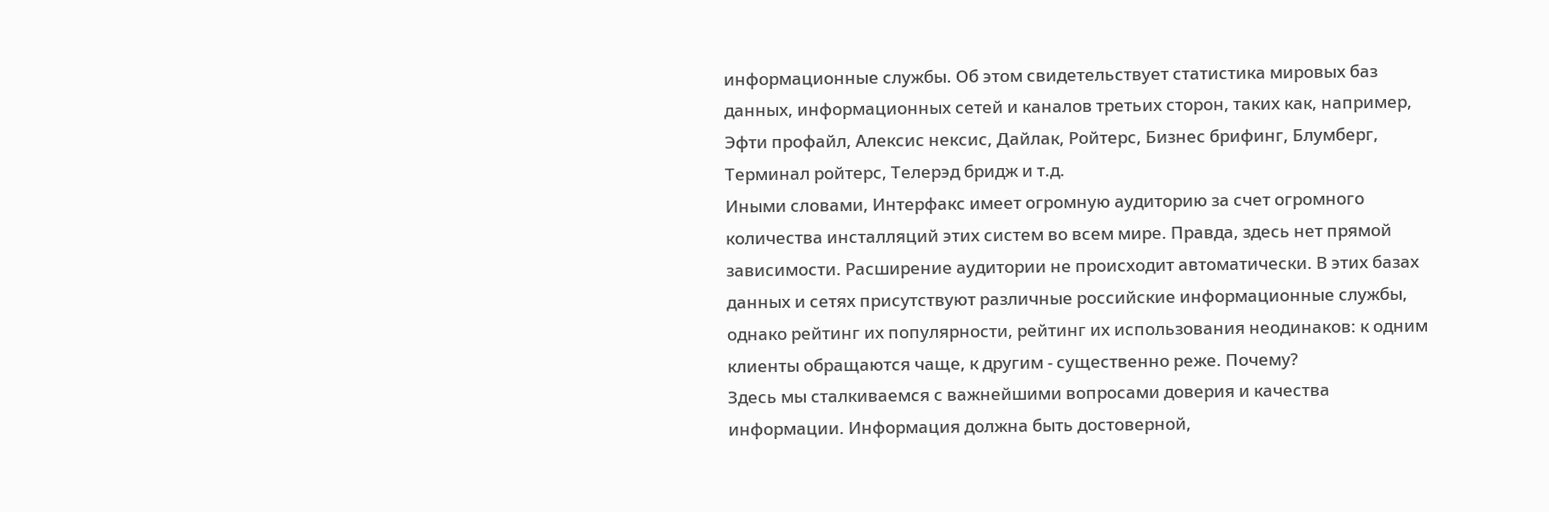информационные службы. Об этом свидетельствует статистика мировых баз данных, информационных сетей и каналов третьих сторон, таких как, например, Эфти профайл, Алексис нексис, Дайлак, Ройтерс, Бизнес брифинг, Блумберг, Терминал ройтерс, Телерэд бридж и т.д.
Иными словами, Интерфакс имеет огромную аудиторию за счет огромного количества инсталляций этих систем во всем мире. Правда, здесь нет прямой зависимости. Расширение аудитории не происходит автоматически. В этих базах данных и сетях присутствуют различные российские информационные службы, однако рейтинг их популярности, рейтинг их использования неодинаков: к одним клиенты обращаются чаще, к другим - существенно реже. Почему?
Здесь мы сталкиваемся с важнейшими вопросами доверия и качества информации. Информация должна быть достоверной,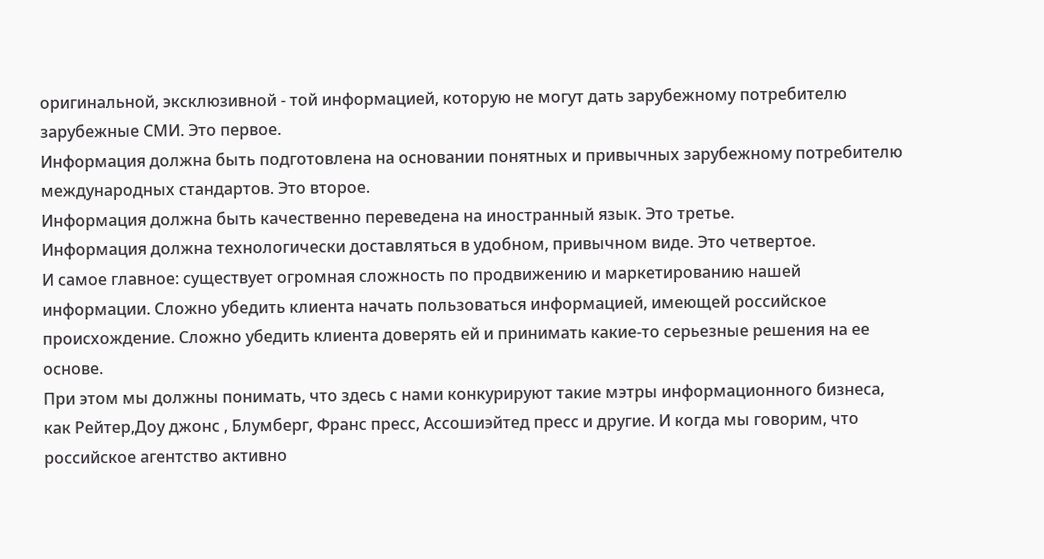оригинальной, эксклюзивной - той информацией, которую не могут дать зарубежному потребителю зарубежные СМИ. Это первое.
Информация должна быть подготовлена на основании понятных и привычных зарубежному потребителю международных стандартов. Это второе.
Информация должна быть качественно переведена на иностранный язык. Это третье.
Информация должна технологически доставляться в удобном, привычном виде. Это четвертое.
И самое главное: существует огромная сложность по продвижению и маркетированию нашей информации. Сложно убедить клиента начать пользоваться информацией, имеющей российское происхождение. Сложно убедить клиента доверять ей и принимать какие-то серьезные решения на ее основе.
При этом мы должны понимать, что здесь с нами конкурируют такие мэтры информационного бизнеса, как Рейтер,Доу джонс , Блумберг, Франс пресс, Ассошиэйтед пресс и другие. И когда мы говорим, что российское агентство активно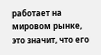работает на мировом рынке, это значит, что его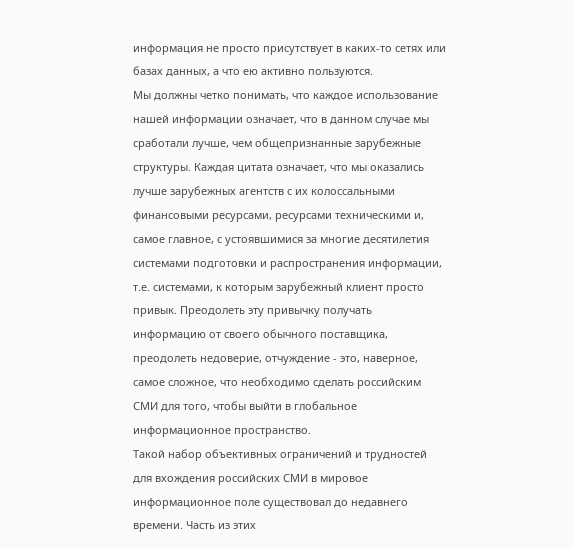информация не просто присутствует в каких-то сетях или базах данных, а что ею активно пользуются.
Мы должны четко понимать, что каждое использование нашей информации означает, что в данном случае мы сработали лучше, чем общепризнанные зарубежные структуры. Каждая цитата означает, что мы оказались лучше зарубежных агентств с их колоссальными финансовыми ресурсами, ресурсами техническими и, самое главное, с устоявшимися за многие десятилетия системами подготовки и распространения информации, т.е. системами, к которым зарубежный клиент просто привык. Преодолеть эту привычку получать информацию от своего обычного поставщика, преодолеть недоверие, отчуждение - это, наверное, самое сложное, что необходимо сделать российским СМИ для того, чтобы выйти в глобальное информационное пространство.
Такой набор объективных ограничений и трудностей для вхождения российских СМИ в мировое информационное поле существовал до недавнего времени. Часть из этих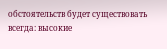обстоятельств будет существовать всегда: высокие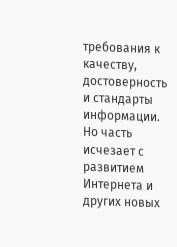требования к качеству, достоверность и стандарты информации. Но часть исчезает с развитием Интернета и других новых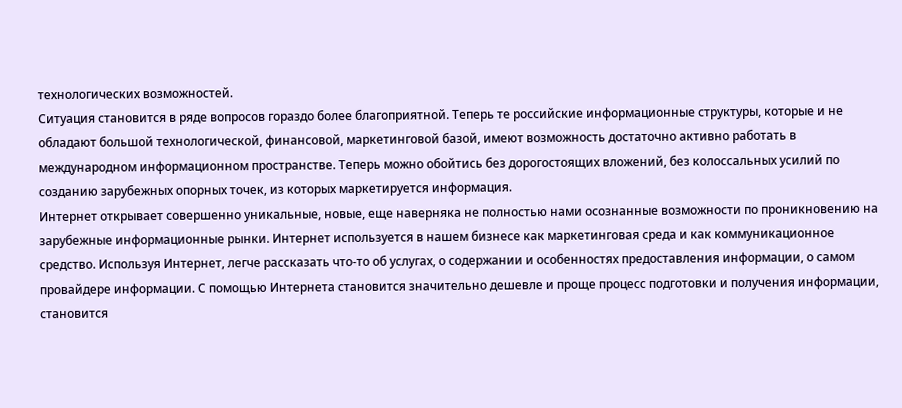технологических возможностей.
Ситуация становится в ряде вопросов гораздо более благоприятной. Теперь те российские информационные структуры, которые и не обладают большой технологической, финансовой, маркетинговой базой, имеют возможность достаточно активно работать в международном информационном пространстве. Теперь можно обойтись без дорогостоящих вложений, без колоссальных усилий по созданию зарубежных опорных точек, из которых маркетируется информация.
Интернет открывает совершенно уникальные, новые, еще наверняка не полностью нами осознанные возможности по проникновению на зарубежные информационные рынки. Интернет используется в нашем бизнесе как маркетинговая среда и как коммуникационное средство. Используя Интернет, легче рассказать что-то об услугах, о содержании и особенностях предоставления информации, о самом провайдере информации. С помощью Интернета становится значительно дешевле и проще процесс подготовки и получения информации, становится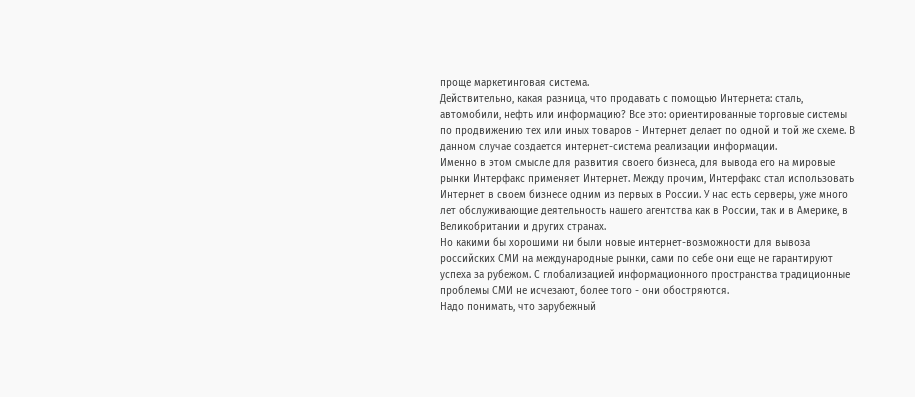проще маркетинговая система.
Действительно, какая разница, что продавать с помощью Интернета: сталь, автомобили, нефть или информацию? Все это: ориентированные торговые системы по продвижению тех или иных товаров - Интернет делает по одной и той же схеме. В данном случае создается интернет-система реализации информации.
Именно в этом смысле для развития своего бизнеса, для вывода его на мировые рынки Интерфакс применяет Интернет. Между прочим, Интерфакс стал использовать Интернет в своем бизнесе одним из первых в России. У нас есть серверы, уже много лет обслуживающие деятельность нашего агентства как в России, так и в Америке, в Великобритании и других странах.
Но какими бы хорошими ни были новые интернет-возможности для вывоза российских СМИ на международные рынки, сами по себе они еще не гарантируют успеха за рубежом. С глобализацией информационного пространства традиционные проблемы СМИ не исчезают, более того - они обостряются.
Надо понимать, что зарубежный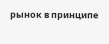рынок в принципе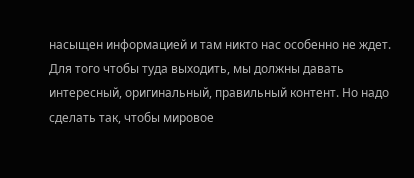насыщен информацией и там никто нас особенно не ждет. Для того чтобы туда выходить, мы должны давать интересный, оригинальный, правильный контент. Но надо сделать так, чтобы мировое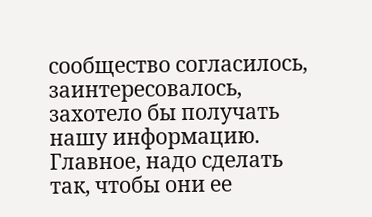сообщество согласилось, заинтересовалось, захотело бы получать нашу информацию. Главное, надо сделать так, чтобы они ее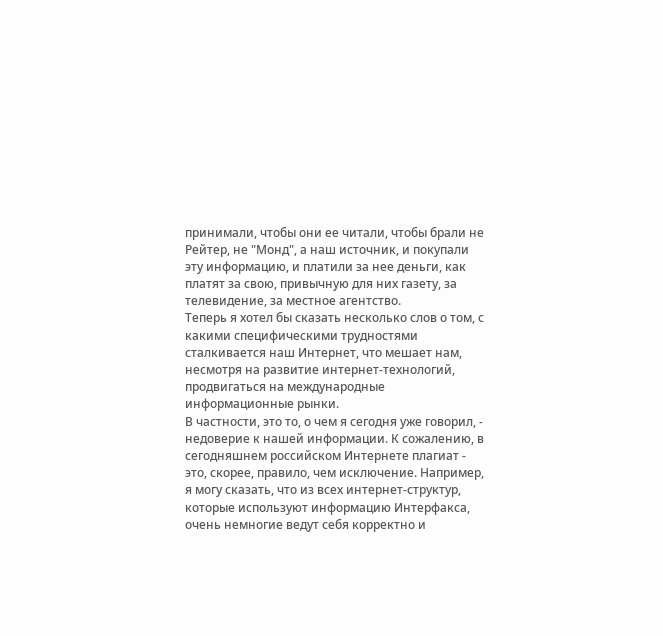принимали, чтобы они ее читали, чтобы брали не Рейтер, не "Монд", а наш источник, и покупали эту информацию, и платили за нее деньги, как платят за свою, привычную для них газету, за телевидение, за местное агентство.
Теперь я хотел бы сказать несколько слов о том, с какими специфическими трудностями сталкивается наш Интернет, что мешает нам, несмотря на развитие интернет-технологий, продвигаться на международные информационные рынки.
В частности, это то, о чем я сегодня уже говорил, - недоверие к нашей информации. К сожалению, в сегодняшнем российском Интернете плагиат - это, скорее, правило, чем исключение. Например, я могу сказать, что из всех интернет-структур, которые используют информацию Интерфакса, очень немногие ведут себя корректно и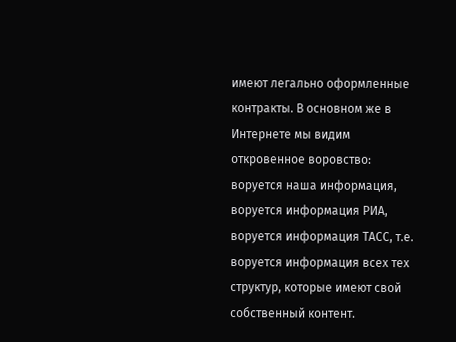имеют легально оформленные контракты. В основном же в Интернете мы видим откровенное воровство: воруется наша информация, воруется информация РИА, воруется информация ТАСС, т.е. воруется информация всех тех структур, которые имеют свой собственный контент.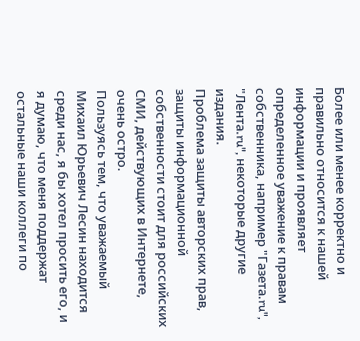Более или менее корректно и правильно относится к нашей информации и проявляет определенное уважение к правам собственника, например "Газета.ru", "Лента.ru", некоторые другие издания.
Проблема защиты авторских прав, защиты информационной собственности стоит для российских СМИ, действующих в Интернете, очень остро.
Пользуясь тем, что уважаемый Михаил Юрьевич Лесин находится среди нас, я бы хотел просить его, и я думаю, что меня поддержат остальные наши коллеги по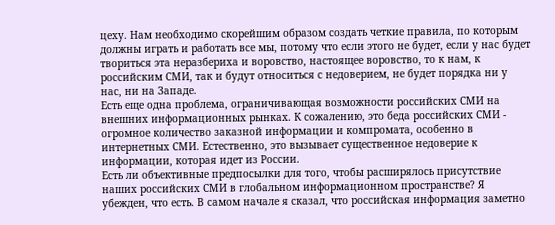цеху. Нам необходимо скорейшим образом создать четкие правила, по которым должны играть и работать все мы, потому что если этого не будет, если у нас будет твориться эта неразбериха и воровство, настоящее воровство, то к нам, к российским СМИ, так и будут относиться с недоверием, не будет порядка ни у нас, ни на Западе.
Есть еще одна проблема, ограничивающая возможности российских СМИ на внешних информационных рынках. К сожалению, это беда российских СМИ - огромное количество заказной информации и компромата, особенно в интернетных СМИ. Естественно, это вызывает существенное недоверие к информации, которая идет из России.
Есть ли объективные предпосылки для того, чтобы расширялось присутствие наших российских СМИ в глобальном информационном пространстве? Я убежден, что есть. В самом начале я сказал, что российская информация заметно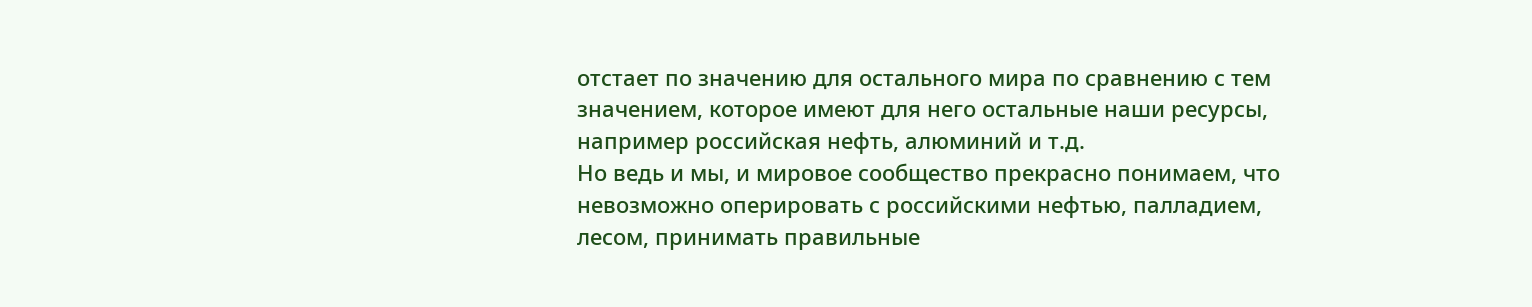отстает по значению для остального мира по сравнению с тем значением, которое имеют для него остальные наши ресурсы, например российская нефть, алюминий и т.д.
Но ведь и мы, и мировое сообщество прекрасно понимаем, что невозможно оперировать с российскими нефтью, палладием, лесом, принимать правильные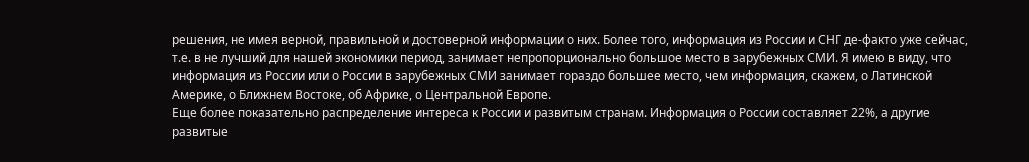решения, не имея верной, правильной и достоверной информации о них. Более того, информация из России и СНГ де-факто уже сейчас, т.е. в не лучший для нашей экономики период, занимает непропорционально большое место в зарубежных СМИ. Я имею в виду, что информация из России или о России в зарубежных СМИ занимает гораздо большее место, чем информация, скажем, о Латинской Америке, о Ближнем Востоке, об Африке, о Центральной Европе.
Еще более показательно распределение интереса к России и развитым странам. Информация о России составляет 22%, а другие развитые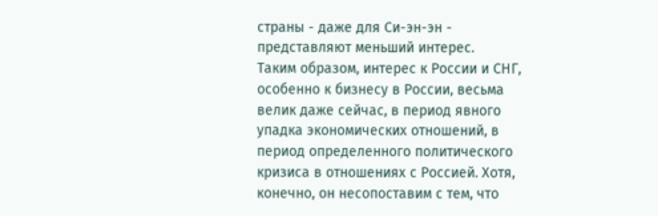страны - даже для Си-эн-эн - представляют меньший интерес.
Таким образом, интерес к России и СНГ, особенно к бизнесу в России, весьма велик даже сейчас, в период явного упадка экономических отношений, в период определенного политического кризиса в отношениях с Россией. Хотя, конечно, он несопоставим с тем, что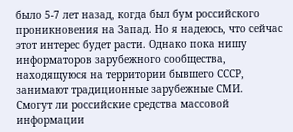было 5-7 лет назад, когда был бум российского проникновения на Запад. Но я надеюсь, что сейчас этот интерес будет расти. Однако пока нишу информаторов зарубежного сообщества, находящуюся на территории бывшего СССР, занимают традиционные зарубежные СМИ.
Смогут ли российские средства массовой информации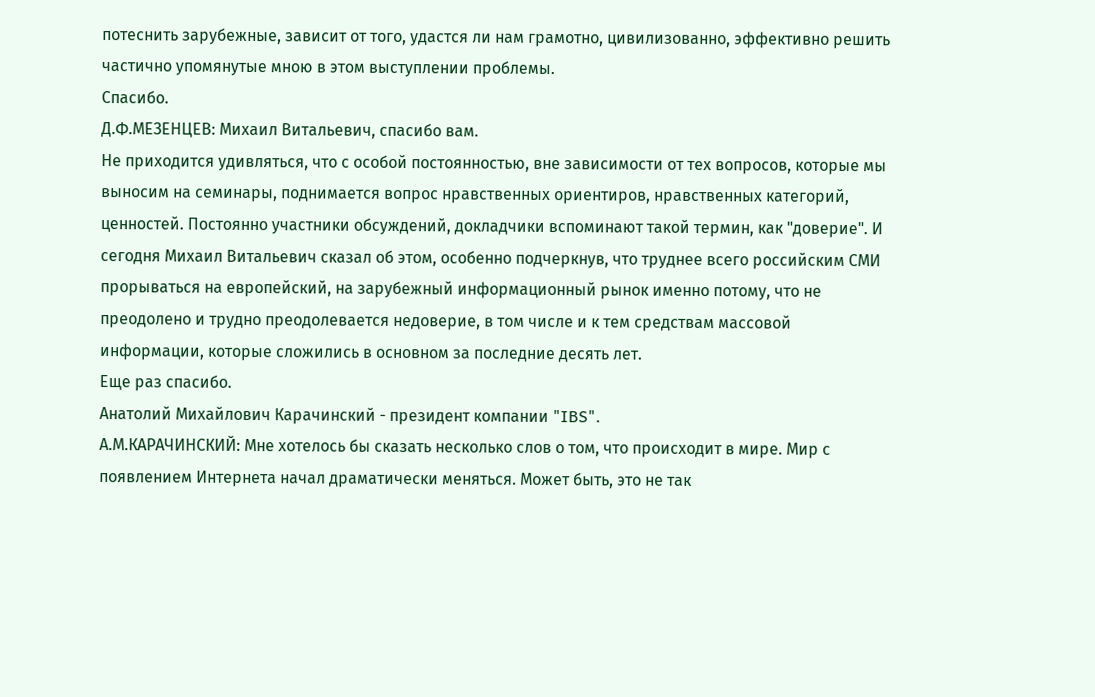потеснить зарубежные, зависит от того, удастся ли нам грамотно, цивилизованно, эффективно решить частично упомянутые мною в этом выступлении проблемы.
Спасибо.
Д.Ф.МЕЗЕНЦЕВ: Михаил Витальевич, спасибо вам.
Не приходится удивляться, что с особой постоянностью, вне зависимости от тех вопросов, которые мы выносим на семинары, поднимается вопрос нравственных ориентиров, нравственных категорий, ценностей. Постоянно участники обсуждений, докладчики вспоминают такой термин, как "доверие". И сегодня Михаил Витальевич сказал об этом, особенно подчеркнув, что труднее всего российским СМИ прорываться на европейский, на зарубежный информационный рынок именно потому, что не преодолено и трудно преодолевается недоверие, в том числе и к тем средствам массовой информации, которые сложились в основном за последние десять лет.
Еще раз спасибо.
Анатолий Михайлович Карачинский - президент компании "IBS".
А.М.КАРАЧИНСКИЙ: Мне хотелось бы сказать несколько слов о том, что происходит в мире. Мир с появлением Интернета начал драматически меняться. Может быть, это не так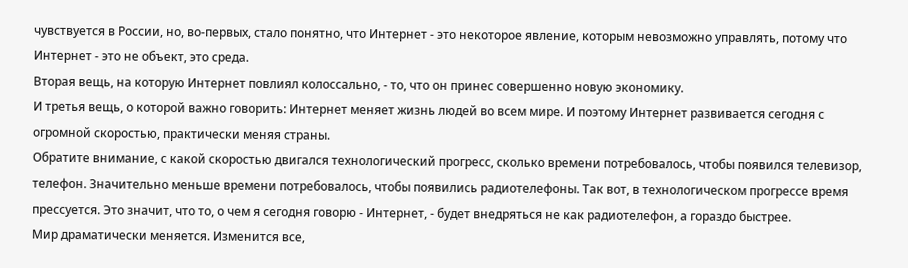чувствуется в России, но, во-первых, стало понятно, что Интернет - это некоторое явление, которым невозможно управлять, потому что Интернет - это не объект, это среда.
Вторая вещь, на которую Интернет повлиял колоссально, - то, что он принес совершенно новую экономику.
И третья вещь, о которой важно говорить: Интернет меняет жизнь людей во всем мире. И поэтому Интернет развивается сегодня с огромной скоростью, практически меняя страны.
Обратите внимание, с какой скоростью двигался технологический прогресс, сколько времени потребовалось, чтобы появился телевизор, телефон. Значительно меньше времени потребовалось, чтобы появились радиотелефоны. Так вот, в технологическом прогрессе время прессуется. Это значит, что то, о чем я сегодня говорю - Интернет, - будет внедряться не как радиотелефон, а гораздо быстрее.
Мир драматически меняется. Изменится все,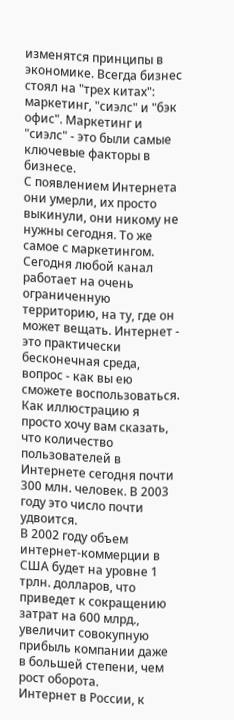изменятся принципы в экономике. Всегда бизнес стоял на "трех китах": маркетинг, "сиэлс" и "бэк офис". Маркетинг и "сиэлс" - это были самые ключевые факторы в бизнесе.
С появлением Интернета они умерли, их просто выкинули, они никому не нужны сегодня. То же самое с маркетингом. Сегодня любой канал работает на очень ограниченную территорию, на ту, где он может вещать. Интернет - это практически бесконечная среда, вопрос - как вы ею сможете воспользоваться.
Как иллюстрацию я просто хочу вам сказать, что количество пользователей в Интернете сегодня почти 300 млн. человек. В 2003 году это число почти удвоится.
В 2002 году объем интернет-коммерции в США будет на уровне 1 трлн. долларов, что приведет к сокращению затрат на 600 млрд., увеличит совокупную прибыль компании даже в большей степени, чем рост оборота.
Интернет в России, к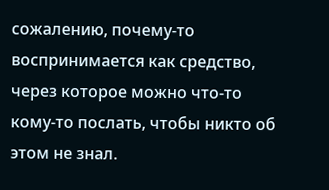сожалению, почему-то воспринимается как средство, через которое можно что-то кому-то послать, чтобы никто об этом не знал.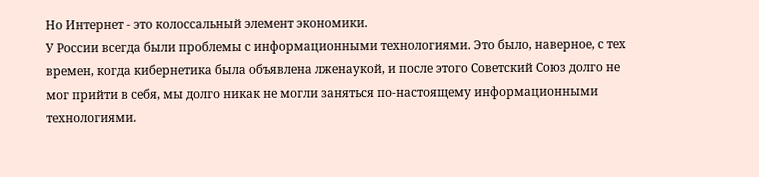Но Интернет - это колоссальный элемент экономики.
У России всегда были проблемы с информационными технологиями. Это было, наверное, с тех времен, когда кибернетика была объявлена лженаукой, и после этого Советский Союз долго не мог прийти в себя, мы долго никак не могли заняться по-настоящему информационными технологиями.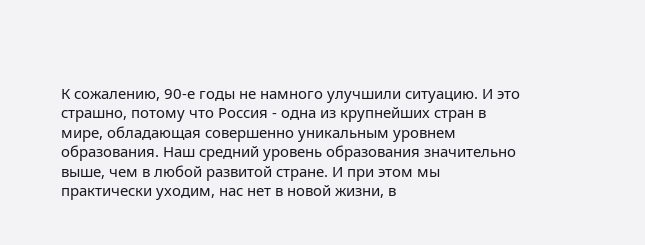К сожалению, 90-е годы не намного улучшили ситуацию. И это страшно, потому что Россия - одна из крупнейших стран в мире, обладающая совершенно уникальным уровнем образования. Наш средний уровень образования значительно выше, чем в любой развитой стране. И при этом мы практически уходим, нас нет в новой жизни, в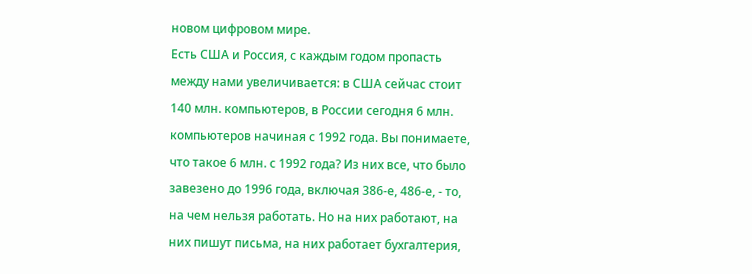новом цифровом мире.
Есть США и Россия, с каждым годом пропасть между нами увеличивается: в США сейчас стоит 140 млн. компьютеров, в России сегодня 6 млн. компьютеров начиная с 1992 года. Вы понимаете, что такое 6 млн. с 1992 года? Из них все, что было завезено до 1996 года, включая 386-е, 486-е, - то, на чем нельзя работать. Но на них работают, на них пишут письма, на них работает бухгалтерия,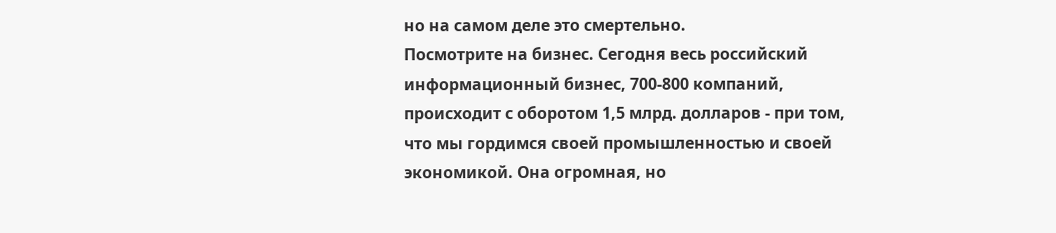но на самом деле это смертельно.
Посмотрите на бизнес. Сегодня весь российский информационный бизнес, 700-800 компаний, происходит с оборотом 1,5 млрд. долларов - при том, что мы гордимся своей промышленностью и своей экономикой. Она огромная, но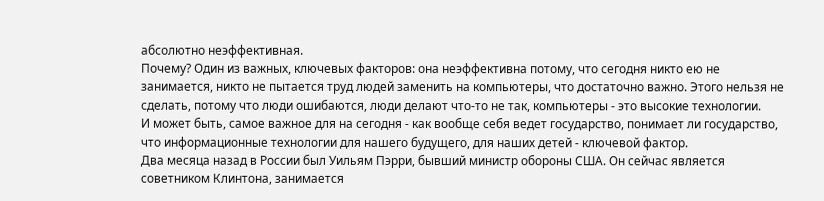абсолютно неэффективная.
Почему? Один из важных, ключевых факторов: она неэффективна потому, что сегодня никто ею не занимается, никто не пытается труд людей заменить на компьютеры, что достаточно важно. Этого нельзя не сделать, потому что люди ошибаются, люди делают что-то не так, компьютеры - это высокие технологии.
И может быть, самое важное для на сегодня - как вообще себя ведет государство, понимает ли государство, что информационные технологии для нашего будущего, для наших детей - ключевой фактор.
Два месяца назад в России был Уильям Пэрри, бывший министр обороны США. Он сейчас является советником Клинтона, занимается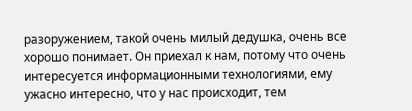разоружением, такой очень милый дедушка, очень все хорошо понимает. Он приехал к нам, потому что очень интересуется информационными технологиями, ему ужасно интересно, что у нас происходит, тем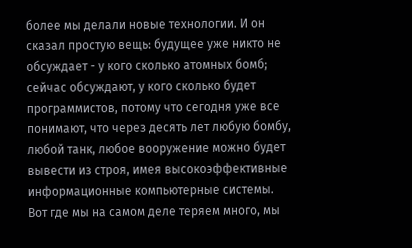более мы делали новые технологии. И он сказал простую вещь: будущее уже никто не обсуждает - у кого сколько атомных бомб; сейчас обсуждают, у кого сколько будет программистов, потому что сегодня уже все понимают, что через десять лет любую бомбу, любой танк, любое вооружение можно будет вывести из строя, имея высокоэффективные информационные компьютерные системы.
Вот где мы на самом деле теряем много, мы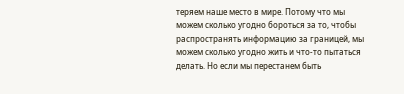теряем наше место в мире. Потому что мы можем сколько угодно бороться за то, чтобы распространять информацию за границей, мы можем сколько угодно жить и что-то пытаться делать. Но если мы перестанем быть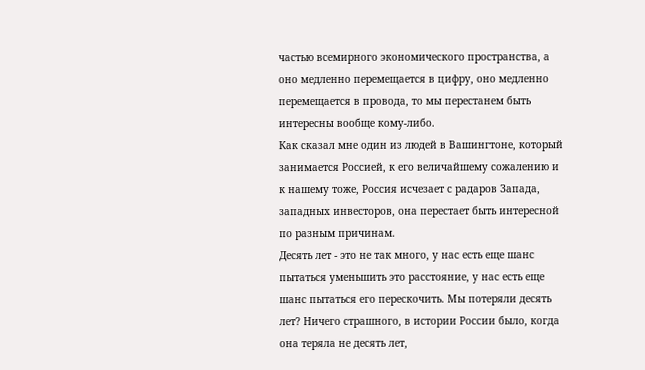частью всемирного экономического пространства, а оно медленно перемещается в цифру, оно медленно перемещается в провода, то мы перестанем быть интересны вообще кому-либо.
Как сказал мне один из людей в Вашингтоне, который занимается Россией, к его величайшему сожалению и к нашему тоже, Россия исчезает с радаров Запада, западных инвесторов, она перестает быть интересной по разным причинам.
Десять лет - это не так много, у нас есть еще шанс пытаться уменьшить это расстояние, у нас есть еще шанс пытаться его перескочить. Мы потеряли десять лет? Ничего страшного, в истории России было, когда она теряла не десять лет,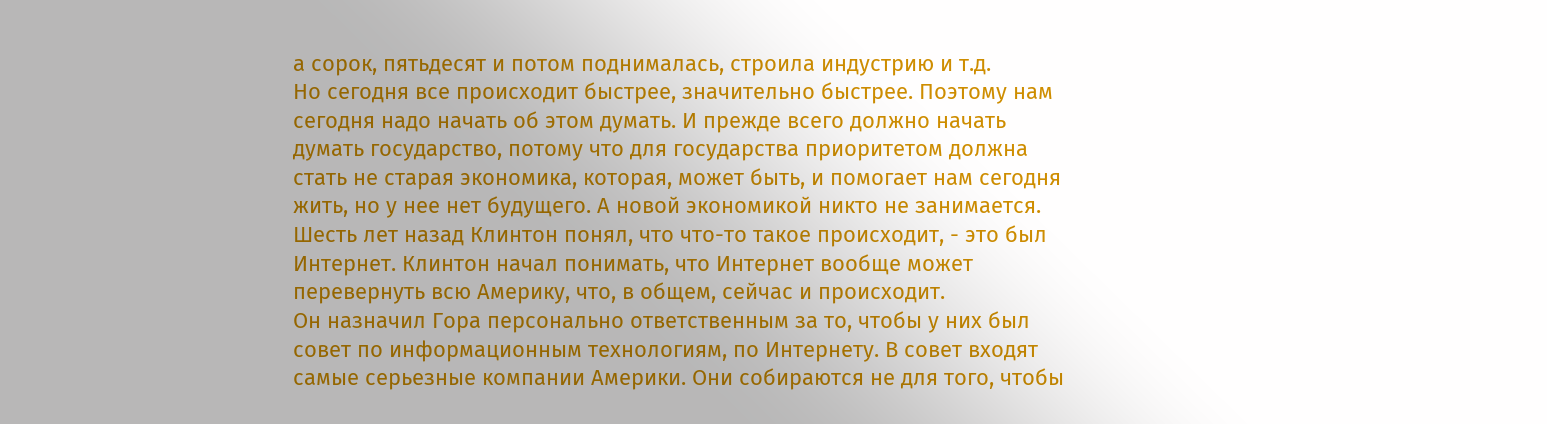а сорок, пятьдесят и потом поднималась, строила индустрию и т.д.
Но сегодня все происходит быстрее, значительно быстрее. Поэтому нам сегодня надо начать об этом думать. И прежде всего должно начать думать государство, потому что для государства приоритетом должна стать не старая экономика, которая, может быть, и помогает нам сегодня жить, но у нее нет будущего. А новой экономикой никто не занимается.
Шесть лет назад Клинтон понял, что что-то такое происходит, - это был Интернет. Клинтон начал понимать, что Интернет вообще может перевернуть всю Америку, что, в общем, сейчас и происходит.
Он назначил Гора персонально ответственным за то, чтобы у них был совет по информационным технологиям, по Интернету. В совет входят самые серьезные компании Америки. Они собираются не для того, чтобы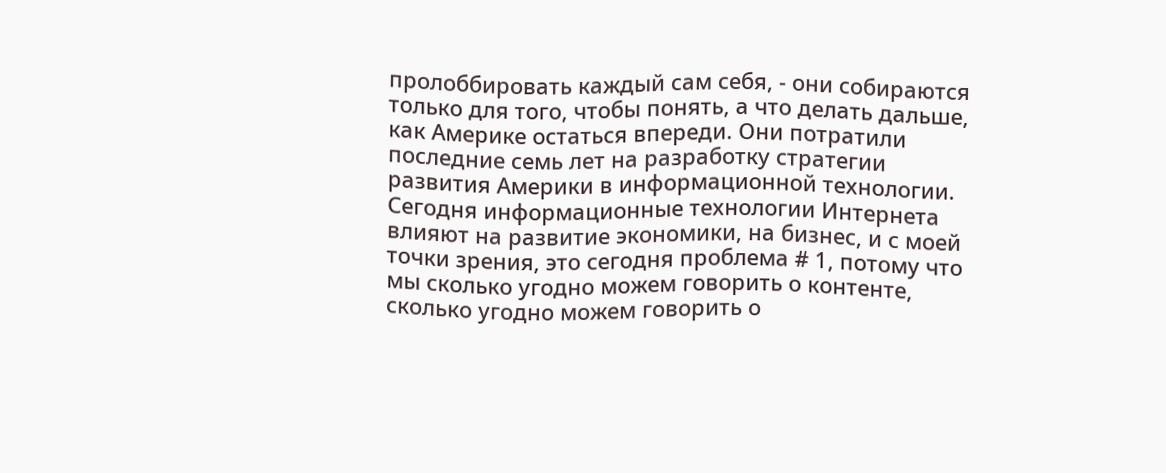пролоббировать каждый сам себя, - они собираются только для того, чтобы понять, а что делать дальше, как Америке остаться впереди. Они потратили последние семь лет на разработку стратегии развития Америки в информационной технологии.
Сегодня информационные технологии Интернета влияют на развитие экономики, на бизнес, и с моей точки зрения, это сегодня проблема # 1, потому что мы сколько угодно можем говорить о контенте, сколько угодно можем говорить о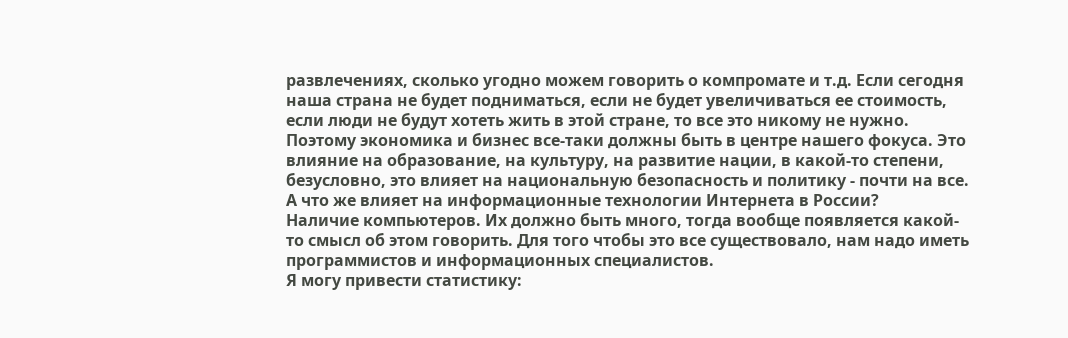развлечениях, сколько угодно можем говорить о компромате и т.д. Если сегодня наша страна не будет подниматься, если не будет увеличиваться ее стоимость, если люди не будут хотеть жить в этой стране, то все это никому не нужно. Поэтому экономика и бизнес все-таки должны быть в центре нашего фокуса. Это влияние на образование, на культуру, на развитие нации, в какой-то степени, безусловно, это влияет на национальную безопасность и политику - почти на все.
А что же влияет на информационные технологии Интернета в России?
Наличие компьютеров. Их должно быть много, тогда вообще появляется какой-то смысл об этом говорить. Для того чтобы это все существовало, нам надо иметь программистов и информационных специалистов.
Я могу привести статистику: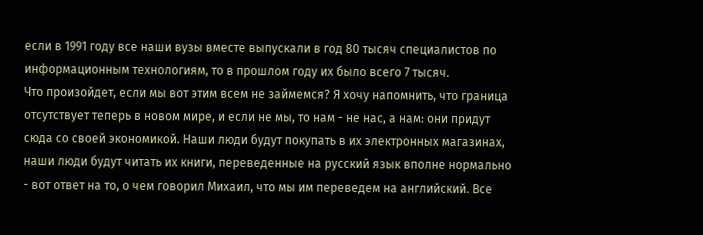если в 1991 году все наши вузы вместе выпускали в год 80 тысяч специалистов по информационным технологиям, то в прошлом году их было всего 7 тысяч.
Что произойдет, если мы вот этим всем не займемся? Я хочу напомнить, что граница отсутствует теперь в новом мире, и если не мы, то нам - не нас, а нам: они придут сюда со своей экономикой. Наши люди будут покупать в их электронных магазинах, наши люди будут читать их книги, переведенные на русский язык вполне нормально - вот ответ на то, о чем говорил Михаил, что мы им переведем на английский. Все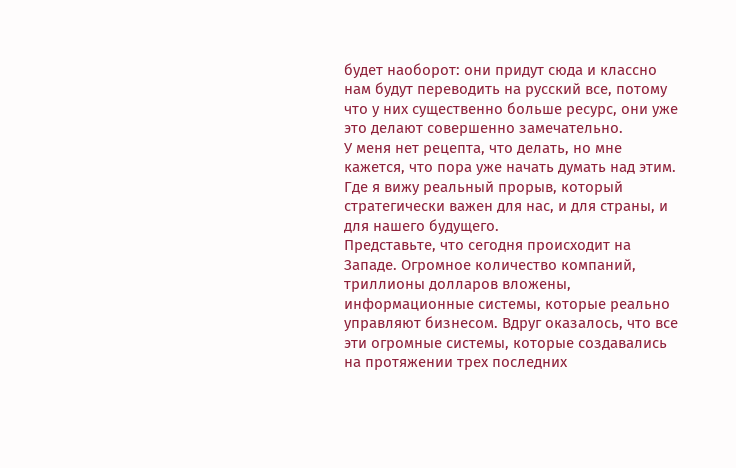будет наоборот: они придут сюда и классно нам будут переводить на русский все, потому что у них существенно больше ресурс, они уже это делают совершенно замечательно.
У меня нет рецепта, что делать, но мне кажется, что пора уже начать думать над этим.
Где я вижу реальный прорыв, который стратегически важен для нас, и для страны, и для нашего будущего.
Представьте, что сегодня происходит на Западе. Огромное количество компаний, триллионы долларов вложены, информационные системы, которые реально управляют бизнесом. Вдруг оказалось, что все эти огромные системы, которые создавались на протяжении трех последних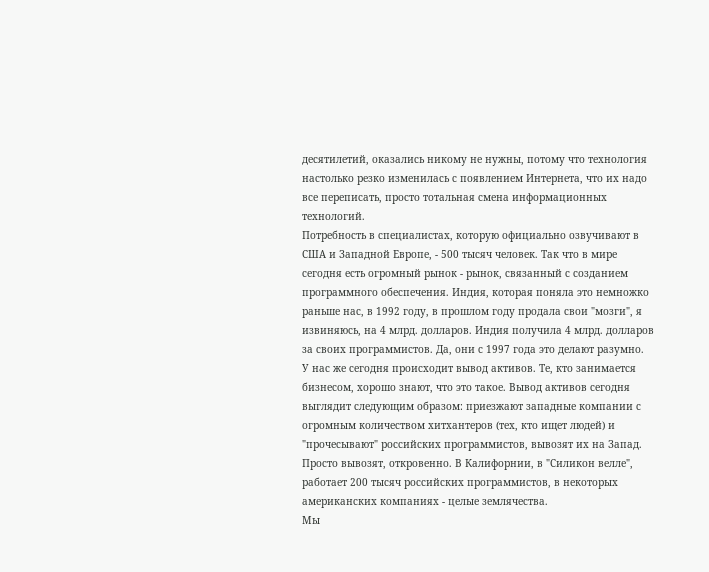десятилетий, оказались никому не нужны, потому что технология настолько резко изменилась с появлением Интернета, что их надо все переписать, просто тотальная смена информационных технологий.
Потребность в специалистах, которую официально озвучивают в США и Западной Европе, - 500 тысяч человек. Так что в мире сегодня есть огромный рынок - рынок, связанный с созданием программного обеспечения. Индия, которая поняла это немножко раньше нас, в 1992 году, в прошлом году продала свои "мозги", я извиняюсь, на 4 млрд. долларов. Индия получила 4 млрд. долларов за своих программистов. Да, они с 1997 года это делают разумно.
У нас же сегодня происходит вывод активов. Те, кто занимается бизнесом, хорошо знают, что это такое. Вывод активов сегодня выглядит следующим образом: приезжают западные компании с огромным количеством хитхантеров (тех, кто ищет людей) и "прочесывают" российских программистов, вывозят их на Запад. Просто вывозят, откровенно. В Калифорнии, в "Силикон велле", работает 200 тысяч российских программистов, в некоторых американских компаниях - целые землячества.
Мы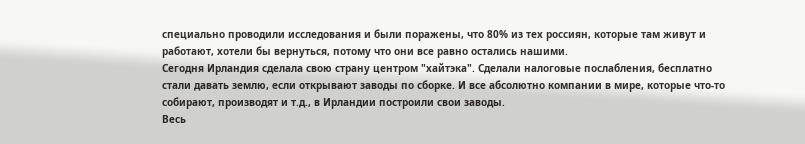специально проводили исследования и были поражены, что 80% из тех россиян, которые там живут и работают, хотели бы вернуться, потому что они все равно остались нашими.
Сегодня Ирландия сделала свою страну центром "хайтэка". Сделали налоговые послабления, бесплатно стали давать землю, если открывают заводы по сборке. И все абсолютно компании в мире, которые что-то собирают, производят и т.д., в Ирландии построили свои заводы.
Весь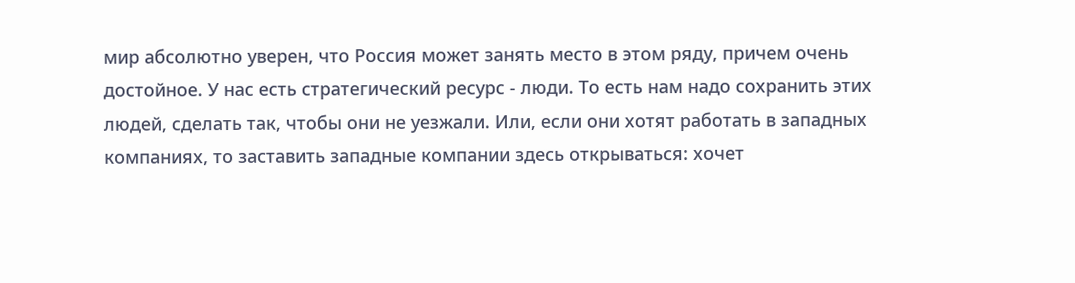мир абсолютно уверен, что Россия может занять место в этом ряду, причем очень достойное. У нас есть стратегический ресурс - люди. То есть нам надо сохранить этих людей, сделать так, чтобы они не уезжали. Или, если они хотят работать в западных компаниях, то заставить западные компании здесь открываться: хочет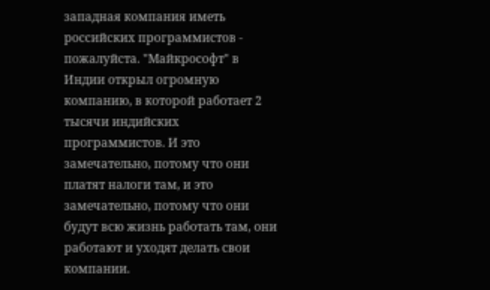западная компания иметь российских программистов - пожалуйста. "Майкрософт" в Индии открыл огромную компанию, в которой работает 2 тысячи индийских программистов. И это замечательно, потому что они платят налоги там, и это замечательно, потому что они будут всю жизнь работать там, они работают и уходят делать свои компании.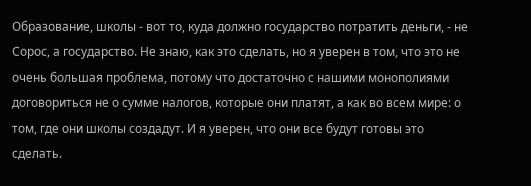Образование, школы - вот то, куда должно государство потратить деньги, - не Сорос, а государство. Не знаю, как это сделать, но я уверен в том, что это не очень большая проблема, потому что достаточно с нашими монополиями договориться не о сумме налогов, которые они платят, а как во всем мире: о том, где они школы создадут. И я уверен, что они все будут готовы это сделать.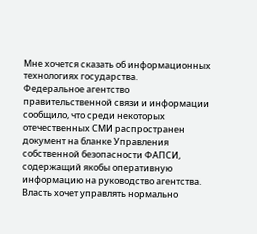Мне хочется сказать об информационных технологиях государства.
Федеральное агентство правительственной связи и информации сообщило, что среди некоторых отечественных СМИ распространен документ на бланке Управления собственной безопасности ФАПСИ, содержащий якобы оперативную информацию на руководство агентства. Власть хочет управлять нормально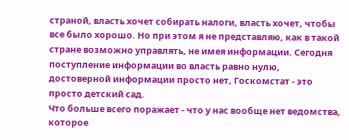страной, власть хочет собирать налоги, власть хочет, чтобы все было хорошо. Но при этом я не представляю, как в такой стране возможно управлять, не имея информации. Сегодня поступление информации во власть равно нулю, достоверной информации просто нет, Госкомстат - это просто детский сад.
Что больше всего поражает - что у нас вообще нет ведомства, которое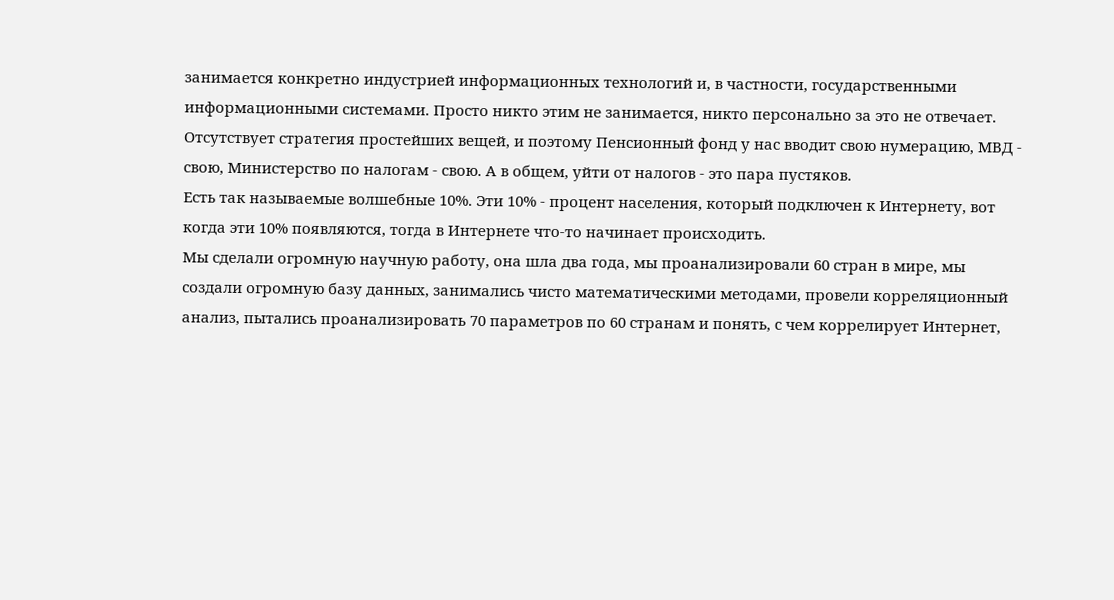занимается конкретно индустрией информационных технологий и, в частности, государственными информационными системами. Просто никто этим не занимается, никто персонально за это не отвечает.
Отсутствует стратегия простейших вещей, и поэтому Пенсионный фонд у нас вводит свою нумерацию, МВД - свою, Министерство по налогам - свою. А в общем, уйти от налогов - это пара пустяков.
Есть так называемые волшебные 10%. Эти 10% - процент населения, который подключен к Интернету, вот когда эти 10% появляются, тогда в Интернете что-то начинает происходить.
Мы сделали огромную научную работу, она шла два года, мы проанализировали 60 стран в мире, мы создали огромную базу данных, занимались чисто математическими методами, провели корреляционный анализ, пытались проанализировать 70 параметров по 60 странам и понять, с чем коррелирует Интернет,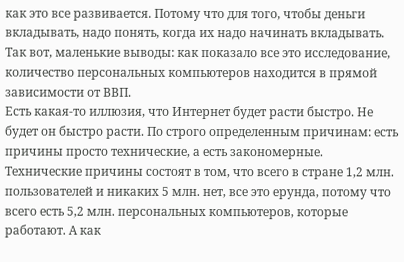как это все развивается. Потому что для того, чтобы деньги вкладывать, надо понять, когда их надо начинать вкладывать. Так вот, маленькие выводы: как показало все это исследование, количество персональных компьютеров находится в прямой зависимости от ВВП.
Есть какая-то иллюзия, что Интернет будет расти быстро. Не будет он быстро расти. По строго определенным причинам: есть причины просто технические, а есть закономерные.
Технические причины состоят в том, что всего в стране 1,2 млн. пользователей и никаких 5 млн. нет, все это ерунда, потому что всего есть 5,2 млн. персональных компьютеров, которые работают. А как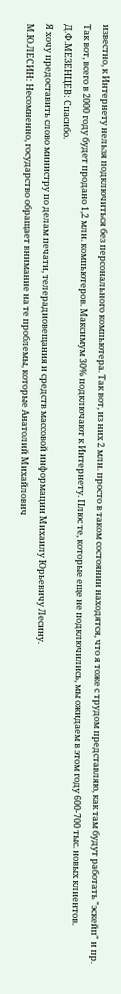известно, к Интернету нельзя подключиться без персонального компьютера. Так вот, из них 2 млн. просто в таком состоянии находятся, что я тоже с трудом представляю, как там будут работать "эскейп" и пр.
Так вот, всего в 2000 году будет продано 1,2 млн. компьютеров. Максимум 30% подключают к Интернету. Плюс те, которые еще не подключились, мы ожидаем в этом году 600-700 тыс. новых клиентов.
Д.Ф.МЕЗЕНЦЕВ: Спасибо.
Я хочу предоставить слово министру по делам печати, телерадиовещания и средств массовой информации Михаилу Юрьевичу Лесину.
М.Ю.ЛЕСИН: Несомненно, государство обращает внимание на те проблемы, которые Анатолий Михайлович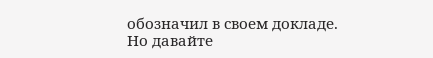обозначил в своем докладе.
Но давайте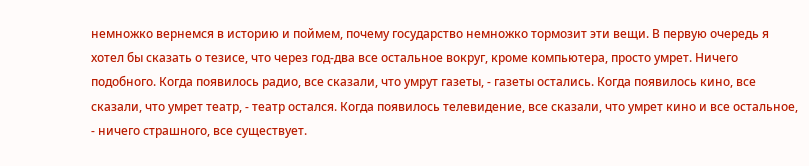немножко вернемся в историю и поймем, почему государство немножко тормозит эти вещи. В первую очередь я хотел бы сказать о тезисе, что через год-два все остальное вокруг, кроме компьютера, просто умрет. Ничего подобного. Когда появилось радио, все сказали, что умрут газеты, - газеты остались. Когда появилось кино, все сказали, что умрет театр, - театр остался. Когда появилось телевидение, все сказали, что умрет кино и все остальное, - ничего страшного, все существует.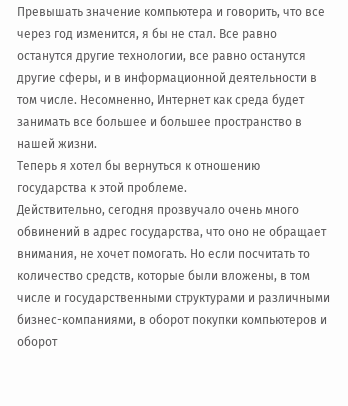Превышать значение компьютера и говорить, что все через год изменится, я бы не стал. Все равно останутся другие технологии, все равно останутся другие сферы, и в информационной деятельности в том числе. Несомненно, Интернет как среда будет занимать все большее и большее пространство в нашей жизни.
Теперь я хотел бы вернуться к отношению государства к этой проблеме.
Действительно, сегодня прозвучало очень много обвинений в адрес государства, что оно не обращает внимания, не хочет помогать. Но если посчитать то количество средств, которые были вложены, в том числе и государственными структурами и различными бизнес-компаниями, в оборот покупки компьютеров и оборот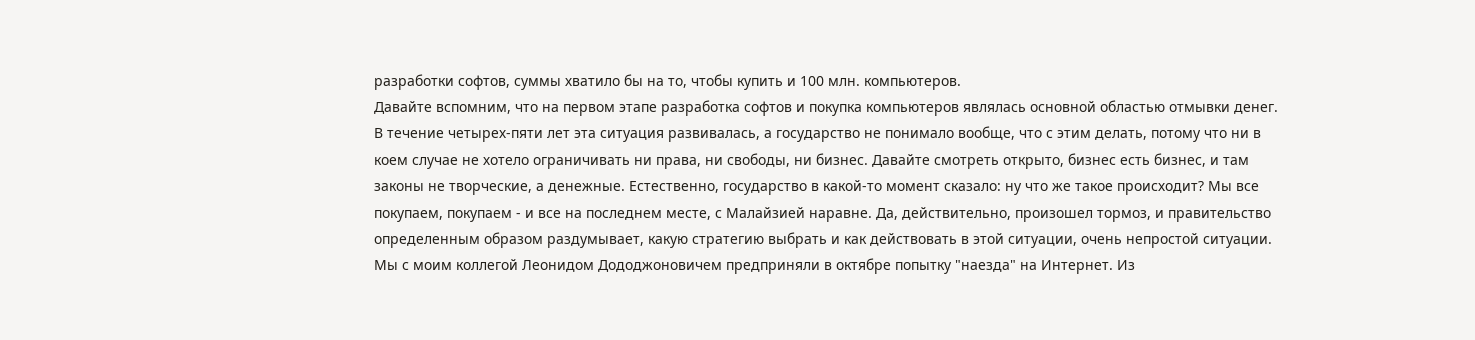разработки софтов, суммы хватило бы на то, чтобы купить и 100 млн. компьютеров.
Давайте вспомним, что на первом этапе разработка софтов и покупка компьютеров являлась основной областью отмывки денег.
В течение четырех-пяти лет эта ситуация развивалась, а государство не понимало вообще, что с этим делать, потому что ни в коем случае не хотело ограничивать ни права, ни свободы, ни бизнес. Давайте смотреть открыто, бизнес есть бизнес, и там законы не творческие, а денежные. Естественно, государство в какой-то момент сказало: ну что же такое происходит? Мы все покупаем, покупаем - и все на последнем месте, с Малайзией наравне. Да, действительно, произошел тормоз, и правительство определенным образом раздумывает, какую стратегию выбрать и как действовать в этой ситуации, очень непростой ситуации.
Мы с моим коллегой Леонидом Дододжоновичем предприняли в октябре попытку "наезда" на Интернет. Из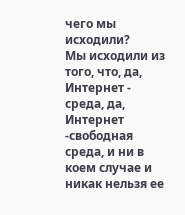чего мы исходили?
Мы исходили из того, что, да, Интернет - среда, да, Интернет -свободная среда, и ни в коем случае и никак нельзя ее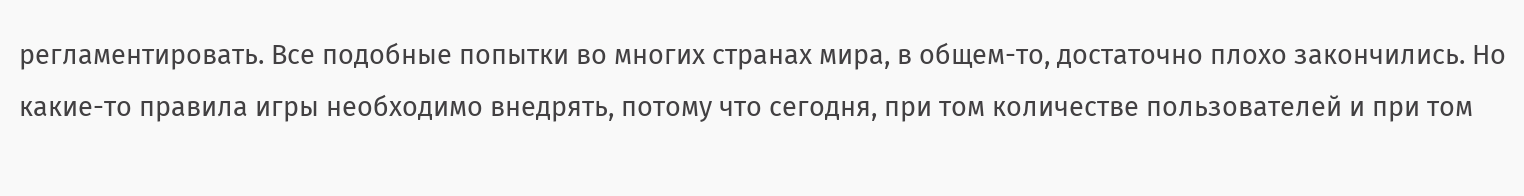регламентировать. Все подобные попытки во многих странах мира, в общем-то, достаточно плохо закончились. Но какие-то правила игры необходимо внедрять, потому что сегодня, при том количестве пользователей и при том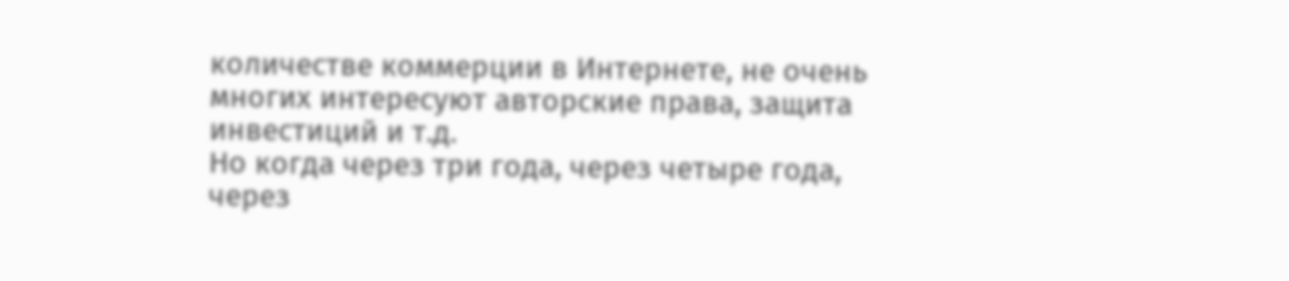количестве коммерции в Интернете, не очень многих интересуют авторские права, защита инвестиций и т.д.
Но когда через три года, через четыре года, через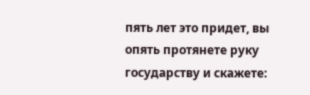пять лет это придет, вы опять протянете руку государству и скажете: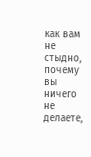как вам не стыдно, почему вы ничего не делаете,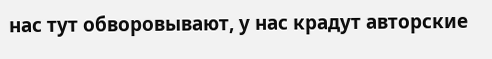нас тут обворовывают, у нас крадут авторские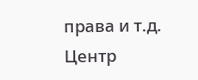права и т.д.
Центр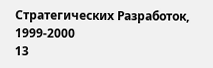Стратегических Разработок, 1999-2000
13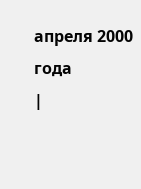апреля 2000 года
|